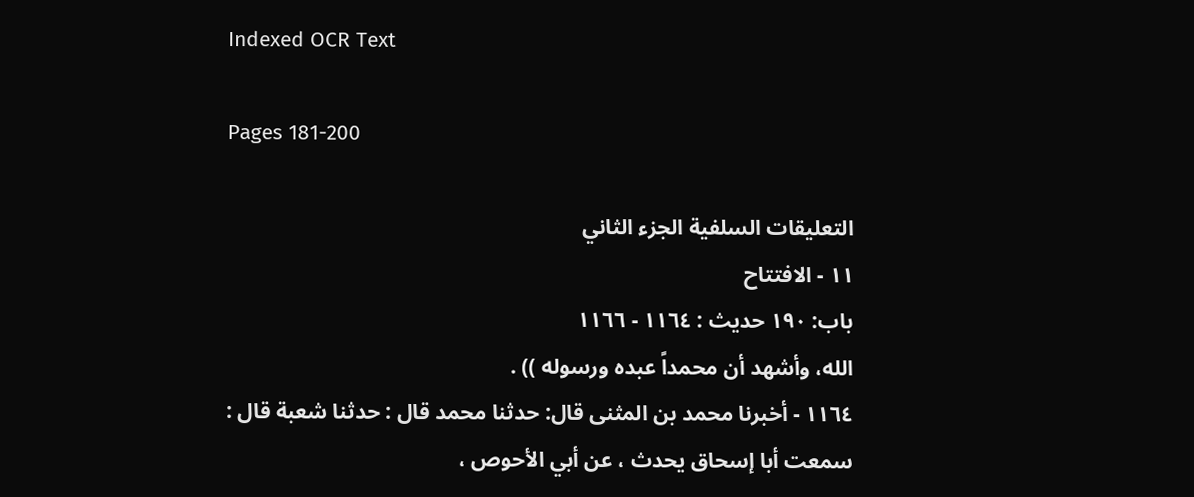Indexed OCR Text

Pages 181-200

التعليقات السلفية الجزء الثاني
١١ - الافتتاح
باب: ١٩٠ حديث : ١١٦٤ - ١١٦٦
الله، وأشهد أن محمداً عبده ورسوله )) .
١١٦٤ - أخبرنا محمد بن المثنى قال: حدثنا محمد قال : حدثنا شعبة قال :
سمعت أبا إسحاق يحدث ، عن أبي الأحوص ،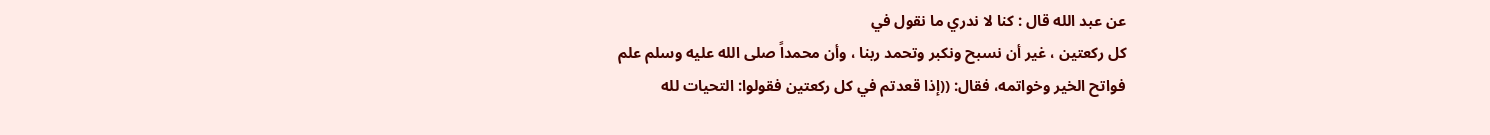عن عبد الله قال : كنا لا ندري ما نقول في
كل ركعتين ، غير أن نسبح ونكبر وتحمد ربنا ، وأن محمداً صلى الله عليه وسلم علم
فواتح الخير وخواتمه، فقال: ((إذا قعدتم في كل ركعتين فقولوا: التحيات لله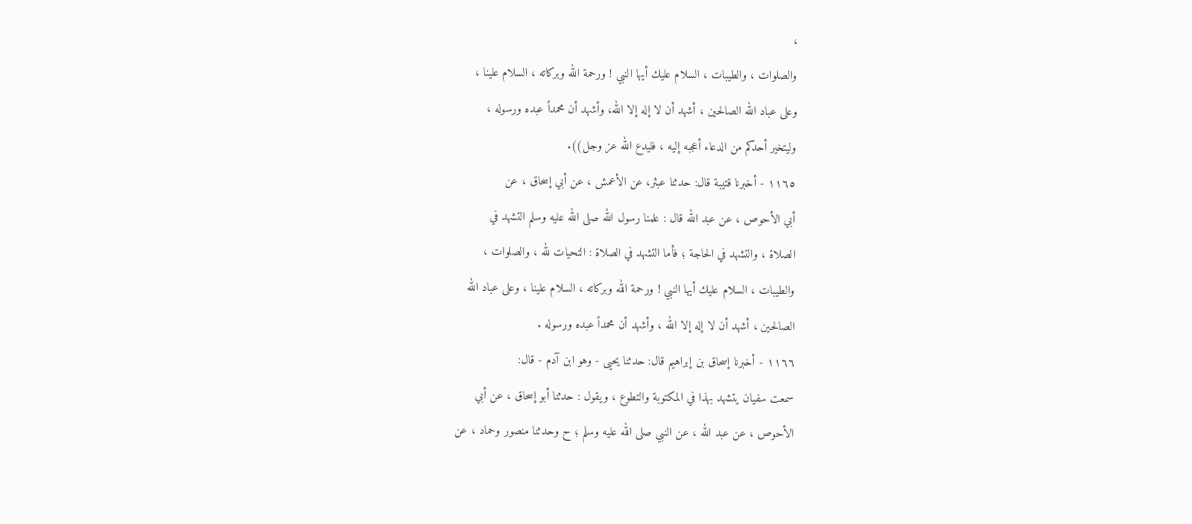،
والصلوات ، والطيبات ، السلام عليك أيها النبي ! ورحمة الله وبركاته ، السلام علينا ،
وعلى عباد الله الصالحين ، أشهد أن لا إله إلا الله، وأشهد أن محمداً عبده ورسوله ،
وليتخير أحدكم من الدعاء أعجبه إليه ، فليدع الله عز وجل)).
١١٦٥ - أخبرنا قتيبة قال: حدثنا عبثر، عن الأعمش ، عن أبي إسحاق ، عن
أبي الأحوص ، عن عبد الله قال : علمنا رسول الله صلى الله عليه وسلم التشهد في
الصلاة ، والتشهد في الحاجة ؛ فأما التشهد في الصلاة : التحيات لله ، والصلوات ،
والطيبات ، السلام عليك أيها النبي ! ورحمة الله وبركاته ، السلام علينا ، وعلى عباد الله
الصالحين ، أشهد أن لا إله إلا الله ، وأشهد أن محمداً عبده ورسوله .
١١٦٦ - أخبرنا إسحاق بن إبراهيم قال: حدثنا يحيى - وهو ابن آدم - قال:
سمعت سفيان يتشهد بهذا في المكتوبة والتطوع ، ويقول : حدثنا أبو إسحاق ، عن أبي
الأحوص ، عن عبد الله ، عن النبي صلی الله عليه وسلم ؛ ح وحدثنا منصور وحماد ، عن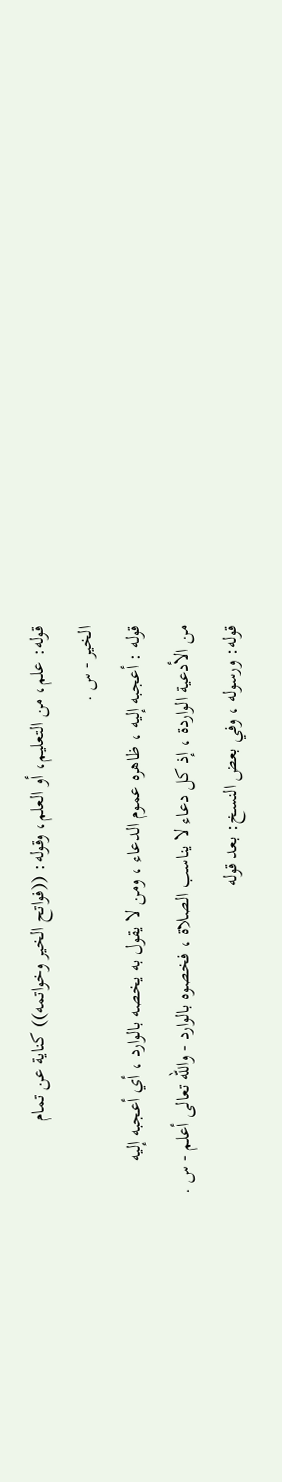قوله: علم، من التعليم، أو العلم، وقوله: ((فواتح الخير وخواتمه)) كناية عن تمام
الخير - س .
قوله : أعجبه إليه ، ظاهره عموم الدعاء ، ومن لا يقول به يخصه بالوارد ، أي أعجبه إليه
من الأدعية الواردة ، إذ كل دعاء لا يناسب الصلاة ، فخصوه بالوارد - والله تعالى أعلم - س .
قوله: ورسوله ، وفي بعض النسخ: بعد قوله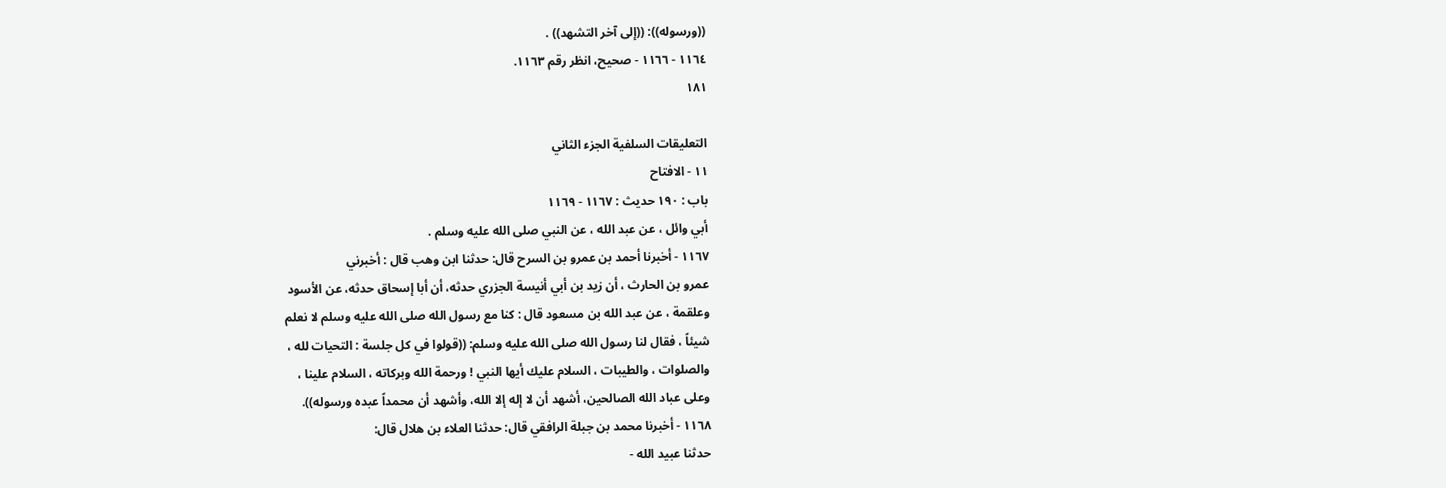((ورسوله)): ((إلى آخر التشهد)) .
١١٦٤ - ١١٦٦ - صحيح، انظر رقم ١١٦٣.
١٨١

التعليقات السلفية الجزء الثاني
١١ - الافتاح
باب : ١٩٠ حديث : ١١٦٧ - ١١٦٩
أبي وائل ، عن عبد الله ، عن النبي صلى الله عليه وسلم .
١١٦٧ - أخبرنا أحمد بن عمرو بن السرح قال: حدثنا ابن وهب قال : أخبرني
عمرو بن الحارث ، أن زيد بن أبي أنيسة الجزري حدثه، أن أبا إسحاق حدثه، عن الأسود
وعلقمة ، عن عبد الله بن مسعود قال : كنا مع رسول الله صلى الله عليه وسلم لا نعلم
شيئاً ، فقال لنا رسول الله صلى الله عليه وسلم: ((قولوا في كل جلسة : التحيات لله ،
والصلوات ، والطيبات ، السلام عليك أيها النبي ! ورحمة الله وبركاته ، السلام علينا ،
وعلى عباد الله الصالحين، أشهد أن لا إله إلا الله، وأشهد أن محمداً عبده ورسوله)).
١١٦٨ - أخبرنا محمد بن جبلة الرافقي قال: حدثنا العلاء بن هلال قال:
حدثنا عبيد الله -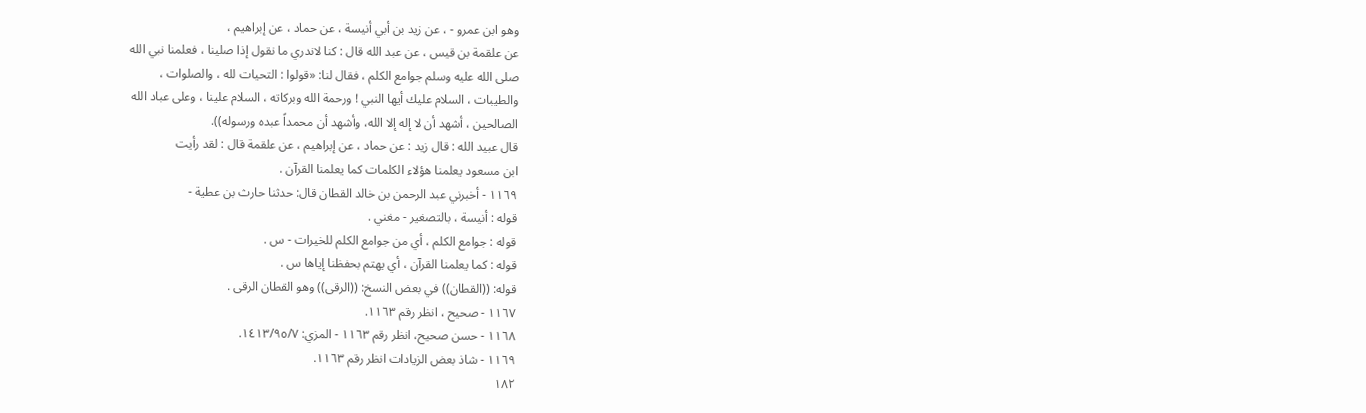وهو ابن عمرو - ، عن زيد بن أبي أنيسة ، عن حماد ، عن إبراهيم ،
عن علقمة بن قيس ، عن عبد الله قال : كنا لاندري ما نقول إذا صلينا ، فعلمنا نبي الله
صلى الله عليه وسلم جوامع الكلم ، فقال لنا: «قولوا : التحيات لله ، والصلوات ،
والطيبات ، السلام عليك أيها النبي ! ورحمة الله وبركاته ، السلام علينا ، وعلى عباد الله
الصالحين ، أشهد أن لا إله إلا الله، وأشهد أن محمداً عبده ورسوله)).
قال عبيد الله : قال زيد : عن حماد ، عن إبراهيم ، عن علقمة قال : لقد رأيت
ابن مسعود يعلمنا هؤلاء الكلمات كما يعلمنا القرآن .
١١٦٩ - أخبرني عبد الرحمن بن خالد القطان قال: حدثنا حارث بن عطية -
قوله : أنيسة ، بالتصغير - مغني .
قوله : جوامع الكلم ، أي من جوامع الكلم للخيرات - س .
قوله : كما يعلمنا القرآن ، أي يهتم بحفظنا إياها س .
قوله: ((القطان)) في بعض النسخ: ((الرقى)) وهو القطان الرقى .
١١٦٧ - صحيح ، انظر رقم ١١٦٣.
١١٦٨ - حسن صحيح، انظر رقم ١١٦٣ - المزي: ١٤١٣/٩٥/٧.
١١٦٩ - شاذ بعض الزيادات انظر رقم ١١٦٣.
١٨٢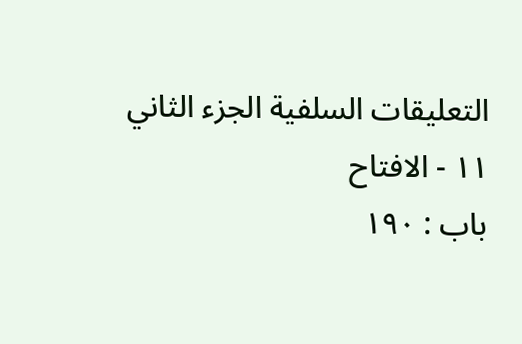التعليقات السلفية الجزء الثاني
١١ - الافتاح
باب : ١٩٠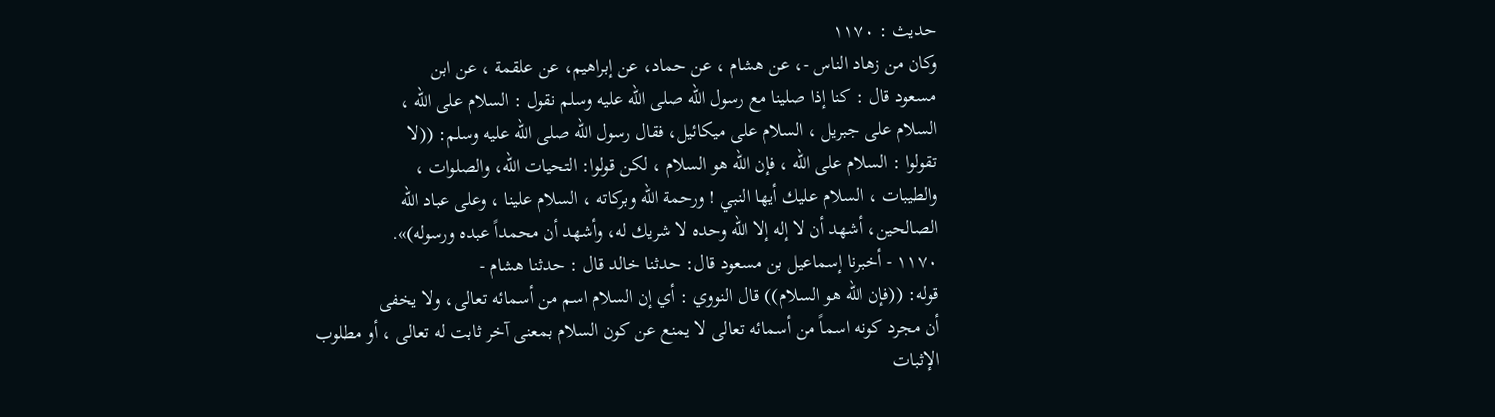حديث : ١١٧٠
وكان من زهاد الناس -، عن هشام ، عن حماد، عن إبراهيم، عن علقمة ، عن ابن
مسعود قال : كنا إذا صلينا مع رسول الله صلى الله عليه وسلم نقول : السلام على الله ،
السلام على جبريل ، السلام على ميكائيل، فقال رسول الله صلى الله عليه وسلم: ((لا
تقولوا : السلام على الله ، فإن الله هو السلام ، لكن قولوا: التحيات الله، والصلوات ،
والطيبات ، السلام عليك أيها النبي ! ورحمة الله وبركاته ، السلام علينا ، وعلى عباد الله
الصالحين، أشهد أن لا إله إلا الله وحده لا شريك له، وأشهد أن محمداً عبده ورسوله)».
١١٧٠ - أخبرنا إسماعيل بن مسعود قال: حدثنا خالد قال : حدثنا هشام -
قوله: ((فإن الله هو السلام)) قال النووي : أي إن السلام اسم من أسمائه تعالى، ولا يخفى
أن مجرد كونه اسماً من أسمائه تعالى لا يمنع عن كون السلام بمعنى آخر ثابت له تعالى ، أو مطلوب
الإثبات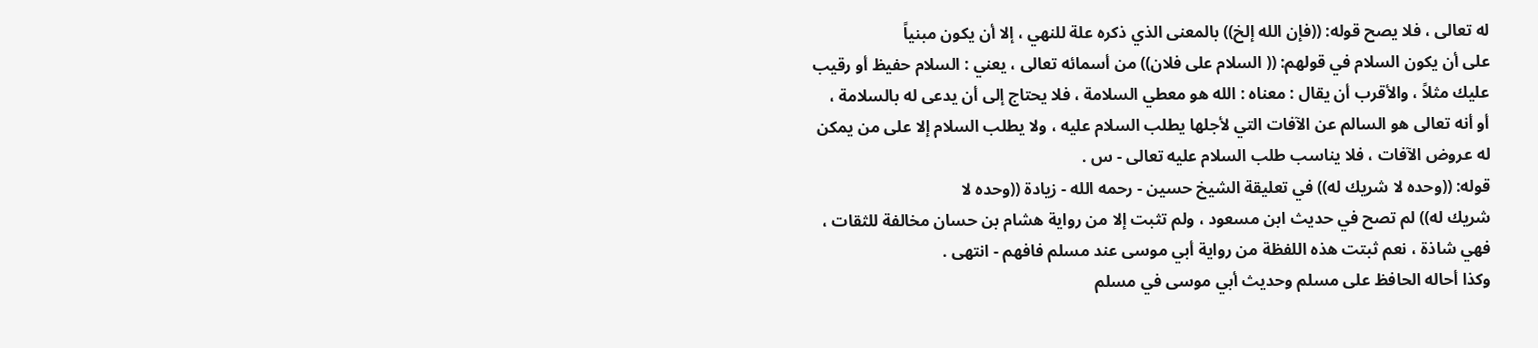له تعالى ، فلا يصح قوله: ((فإن الله إلخ)) بالمعنى الذي ذكره علة للنهي ، إلا أن يكون مبنياً
على أن يكون السلام في قولهم: (( السلام على فلان)) من أسمائه تعالى ، يعني : السلام حفيظ أو رقيب
عليك مثلاً ، والأقرب أن يقال : معناه : الله هو معطي السلامة ، فلا يحتاج إلى أن يدعى له بالسلامة ،
أو أنه تعالى هو السالم عن الآفات التي لأجلها يطلب السلام عليه ، ولا يطلب السلام إلا على من يمكن
له عروض الآفات ، فلا يناسب طلب السلام عليه تعالى - س .
قوله: ((وحده لا شريك له)) في تعليقة الشيخ حسين - رحمه الله - زيادة ((وحده لا
شريك له)) لم تصح في حديث ابن مسعود ، ولم تثبت إلا من رواية هشام بن حسان مخالفة للثقات ،
فهي شاذة ، نعم ثبتت هذه اللفظة من رواية أبي موسى عند مسلم فافهم - انتهى .
وكذا أحاله الحافظ على مسلم وحديث أبي موسى في مسلم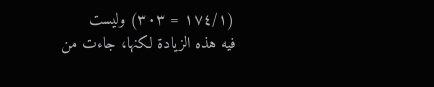(١٧٤/١ = ٣٠٣) وليست
فيه هذه الزيادة لكنها، جاءت من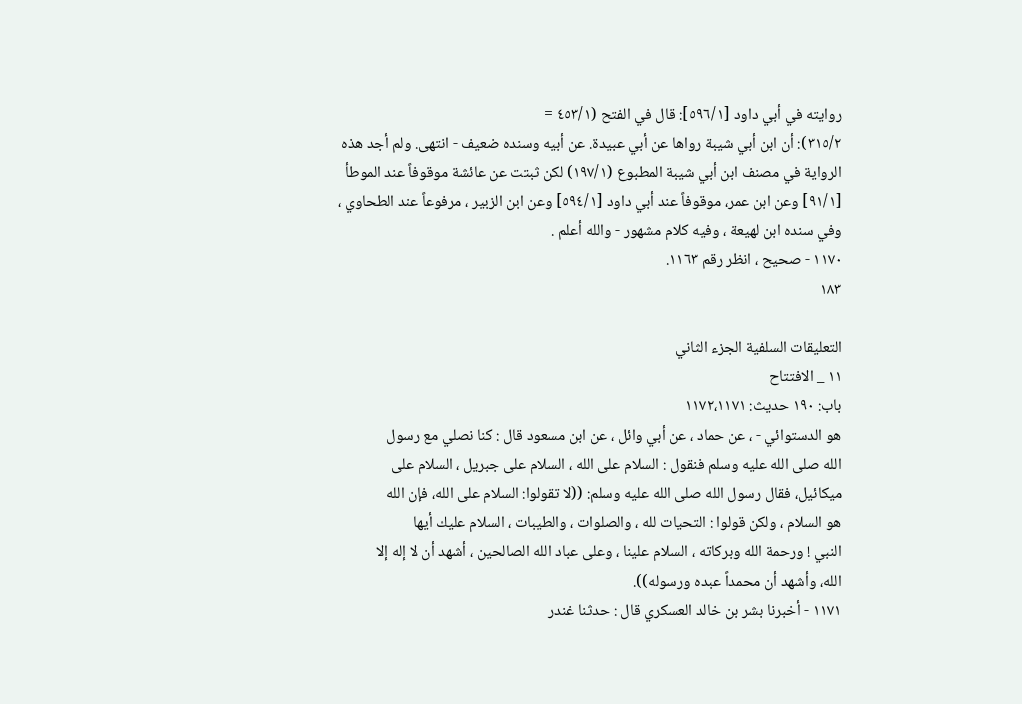روايته في أبي داود [٥٩٦/١]: قال في الفتح (٤٥٣/١ =
٣١٥/٢): أن ابن أبي شيبة رواها عن أبي عبيدة. عن أبيه وسنده ضعيف - انتهى. ولم أجد هذه
الرواية في مصنف ابن أبي شيبة المطبوع (١٩٧/١) لكن ثبتت عن عائشة موقوفاً عند الموطأ
[٩١/١] وعن ابن عمر، موقوفاً عند أبي داود [٥٩٤/١] وعن ابن الزبير ، مرفوعاً عند الطحاوي ،
وفي سنده ابن لهيعة ، وفيه كلام مشهور - والله أعلم .
١١٧٠ - صحيح ، انظر رقم ١١٦٣.
١٨٣

التعليقات السلفية الجزء الثاني
١١ _ الافتتاح
باب: ١٩٠ حديث: ١١٧٢،١١٧١
هو الدستوائي - ، عن حماد ، عن أبي وائل ، عن ابن مسعود قال : كنا نصلي مع رسول
الله صلى الله عليه وسلم فنقول : السلام على الله ، السلام على جبريل ، السلام على
ميكائيل، فقال رسول الله صلى الله عليه وسلم: ((لا تقولوا: السلام على الله، فإن الله
هو السلام ، ولكن قولوا : التحيات لله ، والصلوات ، والطيبات ، السلام عليك أيها
النبي ! ورحمة الله وبركاته ، السلام علينا ، وعلى عباد الله الصالحين ، أشهد أن لا إله إلا
الله، وأشهد أن محمداً عبده ورسوله)).
١١٧١ - أخبرنا بشر بن خالد العسكري قال : حدثنا غندر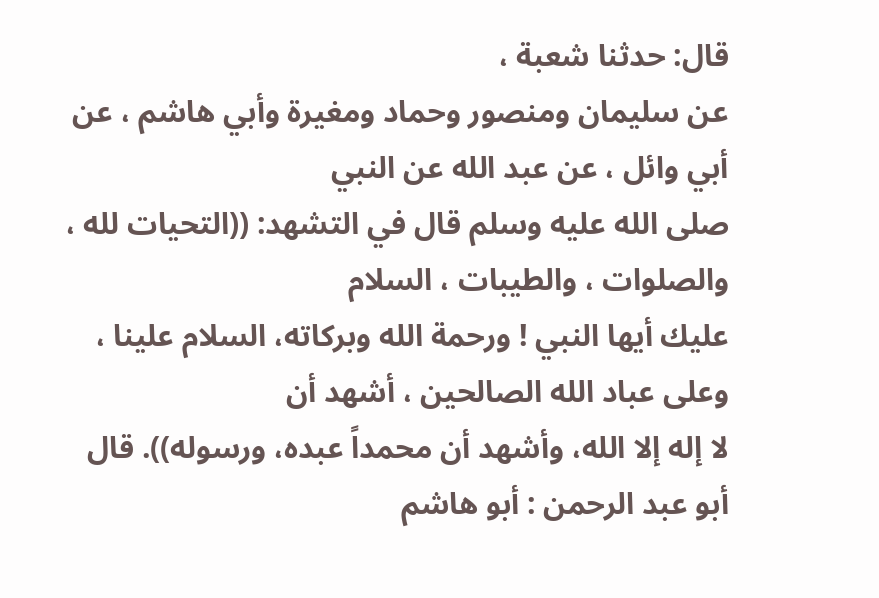قال: حدثنا شعبة ،
عن سليمان ومنصور وحماد ومغيرة وأبي هاشم ، عن أبي وائل ، عن عبد الله عن النبي
صلى الله عليه وسلم قال في التشهد: ((التحيات لله ، والصلوات ، والطيبات ، السلام
عليك أيها النبي ! ورحمة الله وبركاته، السلام علينا ، وعلى عباد الله الصالحين ، أشهد أن
لا إله إلا الله، وأشهد أن محمداً عبده، ورسوله)). قال أبو عبد الرحمن : أبو هاشم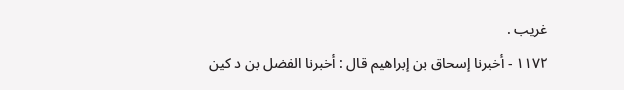غريب .
١١٧٢ - أخبرنا إسحاق بن إبراهيم قال : أخبرنا الفضل بن د کین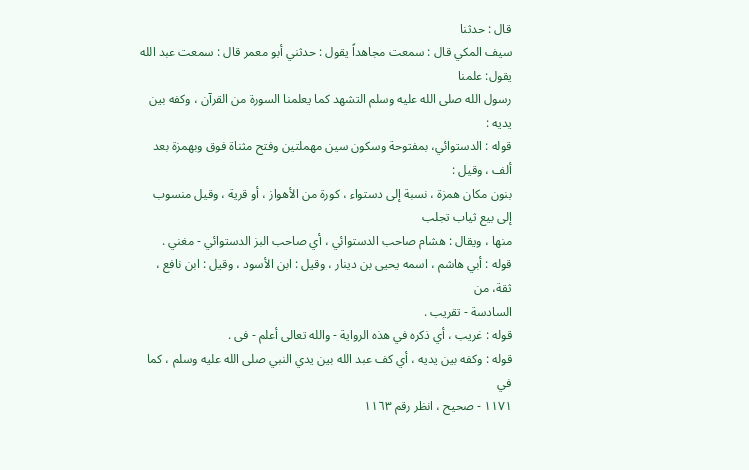قال : حدثنا
سيف المكي قال : سمعت مجاهداً يقول : حدثني أبو معمر قال : سمعت عبد الله يقول: علمنا
رسول الله صلى الله عليه وسلم التشهد كما يعلمنا السورة من القرآن ، وكفه بين يديه :
قوله : الدستوائي، بمفتوحة وسكون سين مهملتين وفتح مثناة فوق وبهمزة بعد ألف ، وقيل :
بنون مكان همزة ، نسبة إلى دستواء ، كورة من الأهواز ، أو قرية ، وقيل منسوب إلى بيع ثياب تجلب
منها ، ويقال : هشام صاحب الدستوائي ، أي صاحب البز الدستوائي - مغني .
قوله : أبي هاشم ، اسمه يحيى بن دينار ، وقيل : ابن الأسود ، وقيل : ابن نافع ، ثقة، من
السادسة - تقريب .
قوله : غريب ، أي ذكره في هذه الرواية - والله تعالى أعلم - فى .
قوله : وكفه بين يديه ، أي كف عبد الله بين يدي النبي صلى الله عليه وسلم ، كما في
١١٧١ - صحيح ، انظر رقم ١١٦٣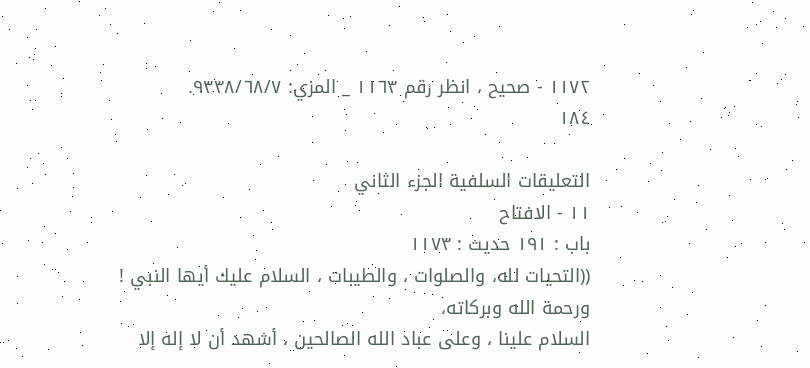١١٧٢ - صحيح ، انظر رقم ١١٦٣ _ المزي: ٩٣٣٨/٦٨/٧.
١٨٤

التعليقات السلفية الجزء الثاني
١١ - الافتاح
باب : ١٩١ حديث : ١١٧٣
((التحيات لله، والصلوات ، والطيبات ، السلام عليك أيها النبي ! ورحمة الله وبركاته،
السلام علينا ، وعلى عباد الله الصالحين ، أشهد أن لا إله إلا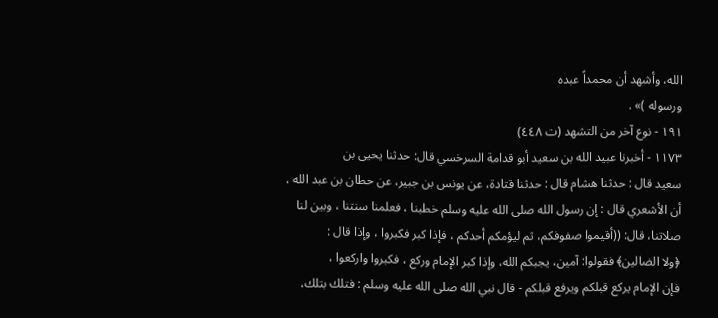الله، وأشهد أن محمداً عبده
ورسوله )» .
١٩١ - نوع آخر من التشهد (ت ٤٤٨)
١١٧٣ - أخبرنا عبيد الله بن سعيد أبو قدامة السرخسي قال: حدثنا يحيى بن
سعيد قال : حدثنا هشام قال : حدثنا قتادة، عن يونس بن جبير، عن حطان بن عبد الله ،
أن الأشعري قال : إن رسول الله صلى الله عليه وسلم خطبنا ، فعلمنا سنتنا ، وبين لنا
صلاتنا، قال: ((أقيموا صفوفكم، ثم ليؤمكم أحدكم ، فإذا كبر فكبروا ، وإذا قال :
﴿ولا الضالين﴾ فقولوا: آمين، يجبكم الله، وإذا كبر الإمام وركع ، فكبروا واركعوا ،
فإن الإمام يركع قبلكم ويرفع قبلكم - قال نبي الله صلى الله عليه وسلم : فتلك بتلك،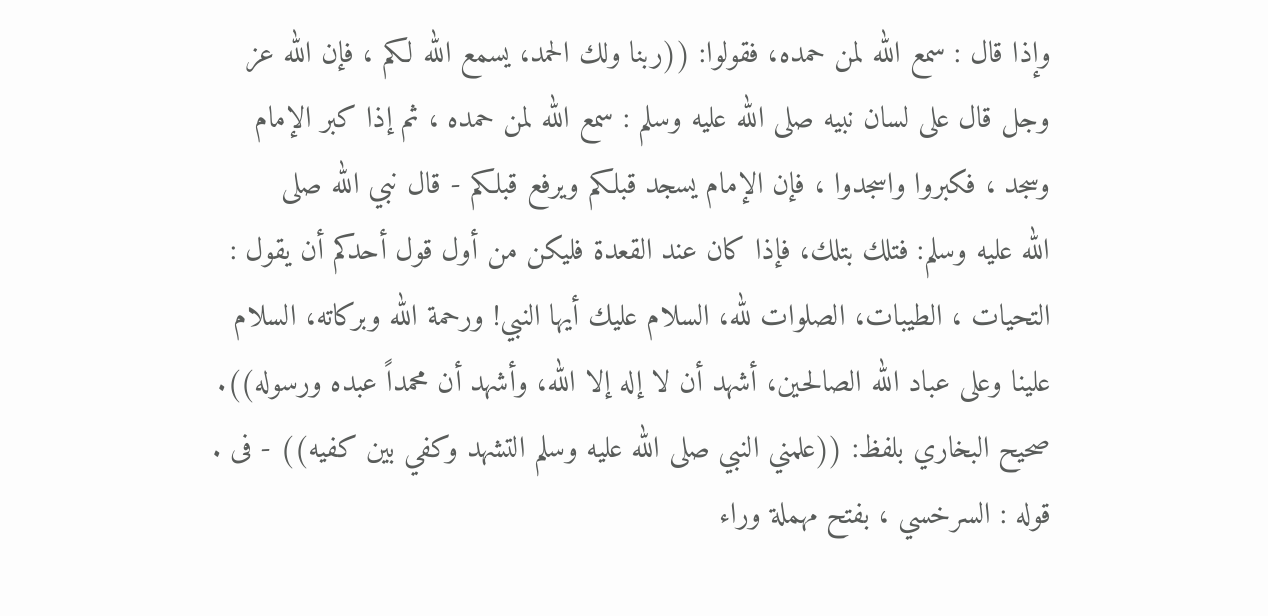وإذا قال : سمع الله لمن حمده، فقولوا: ((ربنا ولك الحمد، يسمع الله لكم ، فإن الله عز
وجل قال على لسان نبيه صلى الله عليه وسلم : سمع الله لمن حمده ، ثم إذا كبر الإمام
وسجد ، فكبروا واسجدوا ، فإن الإمام يسجد قبلكم ويرفع قبلكم - قال نبي الله صلى
الله عليه وسلم: فتلك بتلك، فإذا كان عند القعدة فليكن من أول قول أحدكم أن يقول :
التحيات ، الطيبات، الصلوات لله، السلام عليك أيها النبي! ورحمة الله وبركاته، السلام
علينا وعلى عباد الله الصالحين، أشهد أن لا إله إلا الله، وأشهد أن محمداً عبده ورسوله)).
صحيح البخاري بلفظ: ((علمني النبي صلى الله عليه وسلم التشهد وكفي بين كفيه)) - فى .
قوله : السرخسي ، بفتح مهملة وراء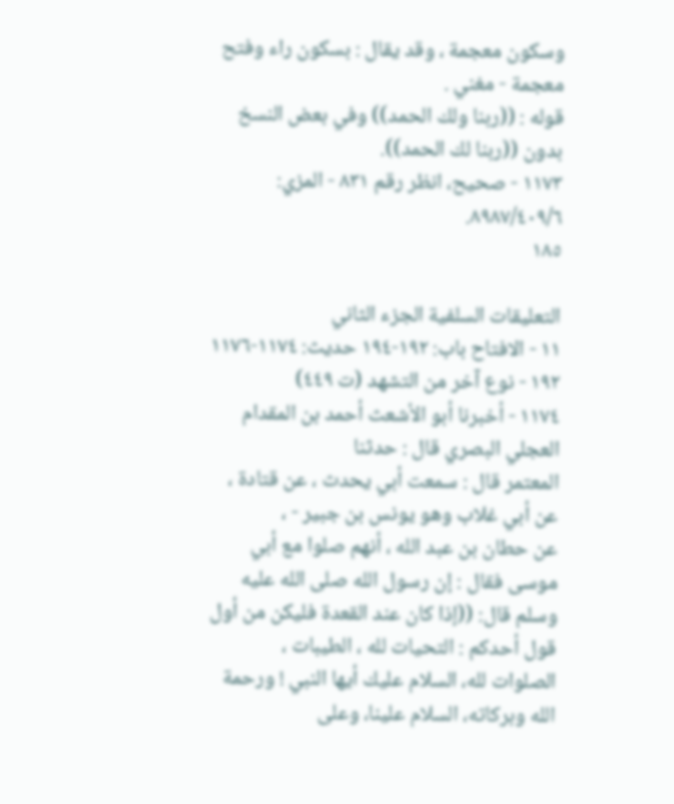وسكون معجمة ، وقد يقال : بسكون راء وفتح
معجمة - مغني .
قوله : ((ربنا ولك الحمد)) وفي بعض النسخ بدون ((ربنا لك الحمد)).
١١٧٣ - صحيح، انظر رقم ٨٣١ - المزي: ٨٩٨٧/٤٠٩/٦.
١٨٥

التعليقات السلفية الجزء الثاني
١١ - الافتاح باب: ١٩٢-١٩٤ حديث: ١١٧٤-١١٧٦
١٩٢ - نوع آخر من التشهد (ت ٤٤٩)
١١٧٤ - أخبرنا أبو الأشعث أحمد بن المقدام العجلي البصري قال : حدثنا
المعتمر قال : سمعت أبي يحدث ، عن قتادة ، عن أبي غلاب وهو يونس بن جبير - ،
عن حطان بن عبد الله ، أنهم صلوا مع أبي موسى فقال : إن رسول الله صلى الله عليه
وسلم قال: ((إذا كان عند القعدة فليكن من أول قول أحدكم : التحيات لله ، الطيبات ،
الصلوات لله، السلام عليك أيها النبي ! ورحمة الله وبركاته، السلام علينا، وعلى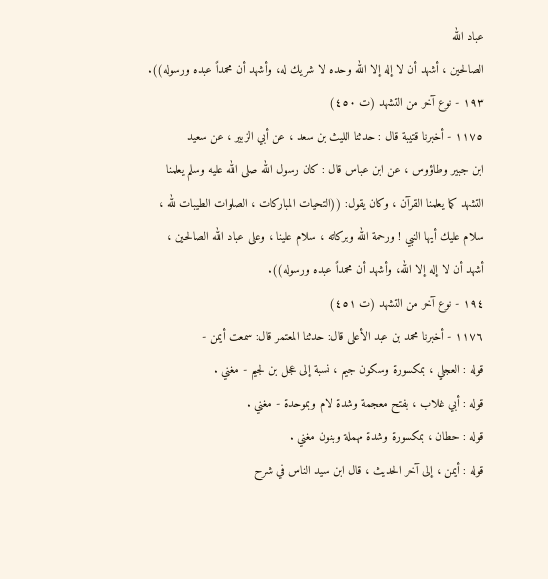عباد الله
الصالحين ، أشهد أن لا إله إلا الله وحده لا شريك له، وأشهد أن محمداً عبده ورسوله)).
١٩٣ - نوع آخر من التشهد (ت ٤٥٠)
١١٧٥ - أخبرنا قتيبة قال : حدثنا الليث بن سعد ، عن أبي الزبير ، عن سعيد
ابن جبير وطاؤوس ، عن ابن عباس قال : كان رسول الله صلى الله عليه وسلم يعلمنا
التشهد كما يعلمنا القرآن ، وكان يقول: ((التحيات المباركات ، الصلوات الطيبات لله ،
سلام عليك أيها النبي ! ورحمة الله وبركاته ، سلام علينا ، وعلى عباد الله الصالحين ،
أشهد أن لا إله إلا الله، وأشهد أن محمداً عبده ورسوله)).
١٩٤ - نوع آخر من التشهد (ت ٤٥١)
١١٧٦ - أخبرنا محمد بن عبد الأعلى قال: حدثنا المعتمر قال: سمعت أيمن -
قوله : العجلي ، بمكسورة وسكون جيم ، نسبة إلى عجل بن لجيم - مغني .
قوله : أبي غلاب ، بفتح معجمة وشدة لام وبموحدة - مغني .
قوله : حطان ، بمكسورة وشدة مهملة وبنون مغني .
قوله : أيمن ، إلى آخر الحديث ، قال ابن سيد الناس في شرح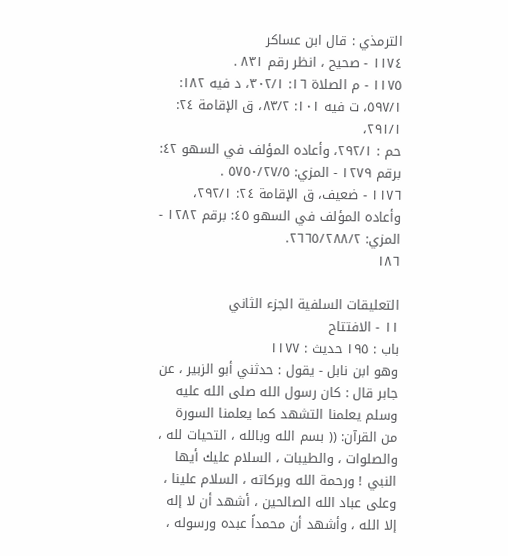الترمذي : قال ابن عساكر
١١٧٤ - صحيح ، انظر رقم ٨٣١ .
١١٧٥ - م الصلاة ١٦: ٣٠٢/١، د فيه ١٨٢: ٥٩٧/١، ت فيه ١٠١: ٨٣/٢، ق الإقامة ٢٤: ٢٩١/١،
حم : ٢٩٢/١، وأعاده المؤلف في السهو ٤٢: برقم ١٢٧٩ - المزي: ٥٧٥٠/٢٧/٥ .
١١٧٦ - ضعيف، ق الإقامة ٢٤: ٢٩٢/١، وأعاده المؤلف في السهو ٤٥: برقم ١٢٨٢ - المزي: ٢٦٦٥/٢٨٨/٢.
١٨٦

التعليقات السلفية الجزء الثاني
١١ - الافتتاح
باب : ١٩٥ حديث : ١١٧٧
وهو ابن نابل - يقول : حدثني أبو الزبير ، عن جابر قال : كان رسول الله صلى الله عليه
وسلم يعلمنا التشهد كما يعلمنا السورة من القرآن: (( بسم الله وبالله ، التحيات لله ،
والصلوات ، والطيبات ، السلام عليك أيها النبي ! ورحمة الله وبركاته ، السلام علينا ،
وعلى عباد الله الصالحين ، أشهد أن لا إله إلا الله ، وأشهد أن محمداً عبده ورسوله ،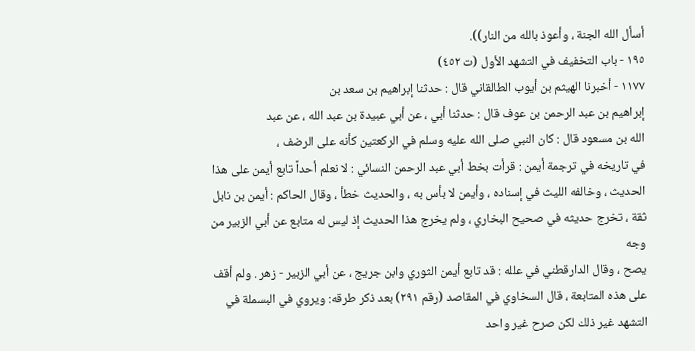أسأل الله الجنة ، وأعوذ بالله من النار)).
١٩٥ - باب التخفيف في التشهد الأول (ت ٤٥٢)
١١٧٧ - أخبرنا الهيثم بن أيوب الطالقاني قال : حدثنا إبراهيم بن سعد بن
إبراهيم بن عبد الرحمن بن عوف قال : حدثنا أبي ، عن أبي عبيدة بن عبد الله ، عن عبد
الله بن مسعود قال : كان النبي صلى الله عليه وسلم في الركعتين كأنه على الرضف ،
في تاريخه في ترجمة أيمن : قرأت بخط أبي عبد الرحمن النسائي : لا نعلم أحداً تابع أيمن على هذا
الحديث ، وخالفه الليث في إسناده ، وأيمن لا بأس به ، والحديث خطأ ، وقال الحاكم : أيمن بن نابل
ثقة ، تخرج حديثه في صحيح البخاري ، ولم يخرج هذا الحديث إذ ليس له متابع عن أبي الزبير من وجه
يصح ، وقال الدارقطني في علله : قد تابع أيمن الثوري وابن جريج ، عن أبي الزبير - زهر . ولم أقف
على هذه المتابعة ، قال السخاوي في المقاصد (رقم ٢٩١) بعد ذكر طرقه: ويروي في البسملة في
التشهد غير ذلك لكن صرح غير واحد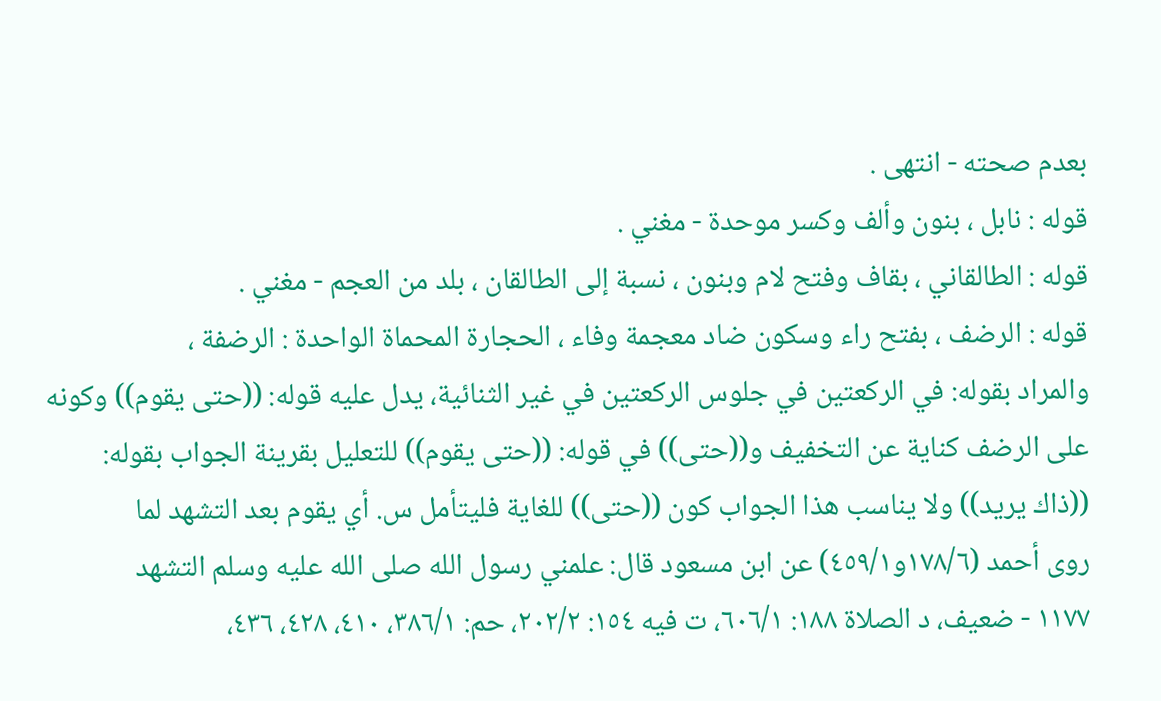بعدم صحته - انتهى .
قوله : نابل ، بنون وألف وكسر موحدة - مغني .
قوله : الطالقاني ، بقاف وفتح لام وبنون ، نسبة إلى الطالقان ، بلد من العجم - مغني .
قوله : الرضف ، بفتح راء وسكون ضاد معجمة وفاء ، الحجارة المحماة الواحدة : الرضفة ،
والمراد بقوله: في الركعتين في جلوس الركعتين في غير الثنائية، يدل عليه قوله: ((حتى يقوم)) وكونه
على الرضف كناية عن التخفيف و((حتى)) في قوله: ((حتى يقوم)) للتعليل بقرينة الجواب بقوله:
((ذاك يريد)) ولا يناسب هذا الجواب كون ((حتى)) للغاية فليتأمل س. أي يقوم بعد التشهد لما
روى أحمد (١٧٨/٦و٤٥٩/١) عن ابن مسعود قال: علمني رسول الله صلى الله عليه وسلم التشهد
١١٧٧ - ضعيف، د الصلاة ١٨٨: ٦٠٦/١، ت فيه ١٥٤: ٢٠٢/٢، حم: ٣٨٦/١، ٤١٠، ٤٢٨، ٤٣٦،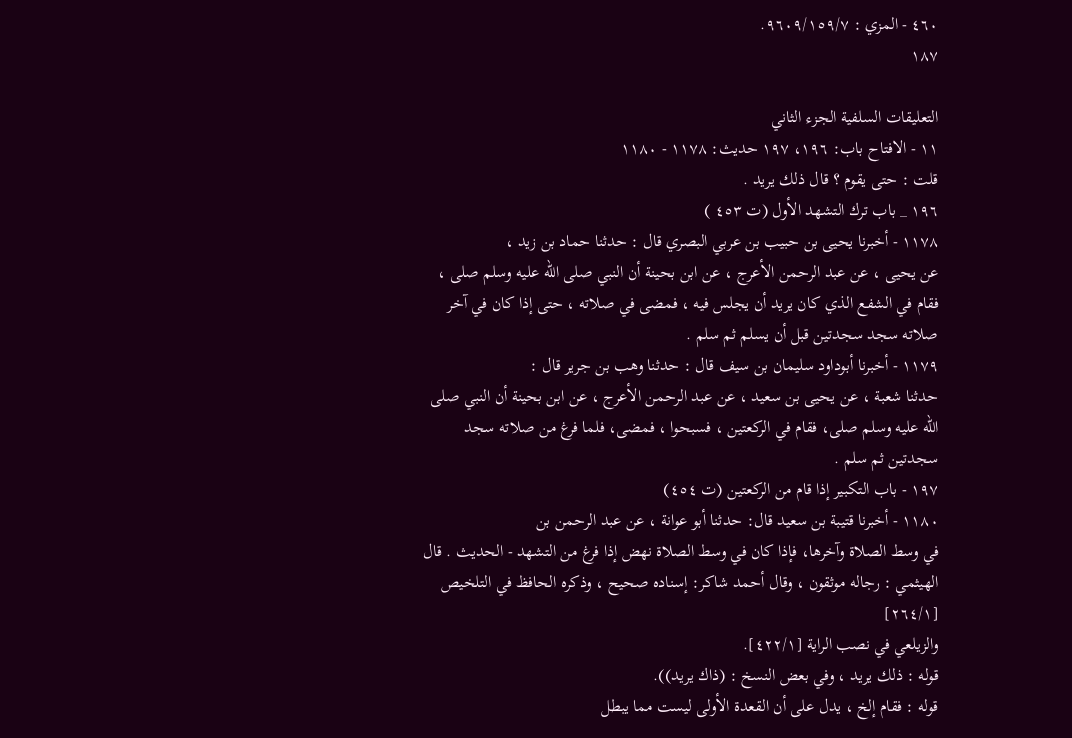٤٦٠ - المزي : ٩٦٠٩/١٥٩/٧.
١٨٧

التعليقات السلفية الجزء الثاني
١١ - الافتاح باب: ١٩٦، ١٩٧ حديث: ١١٧٨ - ١١٨٠
قلت : حتى يقوم ؟ قال ذلك يريد .
١٩٦ _ باب ترك التشهد الأول (ت ٤٥٣ )
١١٧٨ - أخبرنا يحيى بن حبيب بن عربي البصري قال : حدثنا حماد بن زيد ،
عن يحيى ، عن عبد الرحمن الأعرج ، عن ابن بحينة أن النبي صلى الله عليه وسلم صلى ،
فقام في الشفع الذي كان يريد أن يجلس فيه ، فمضى في صلاته ، حتى إذا كان في آخر
صلاته سجد سجدتین قبل أن يسلم ثم سلم .
١١٧٩ - أخبرنا أبوداود سليمان بن سيف قال : حدثنا وهب بن جرير قال :
حدثنا شعبة ، عن يحيى بن سعيد ، عن عبد الرحمن الأعرج ، عن ابن بحينة أن النبي صلى
الله عليه وسلم صلى، فقام في الركعتين ، فسبحوا ، فمضى، فلما فرغ من صلاته سجد
سجدتین ثم سلم .
١٩٧ - باب التكبير إذا قام من الركعتين (ت ٤٥٤)
١١٨٠ - أخبرنا قتيبة بن سعيد قال: حدثنا أبو عوانة ، عن عبد الرحمن بن
في وسط الصلاة وآخرها، فإذا كان في وسط الصلاة نهض إذا فرغ من التشهد - الحديث . قال
الهيثمي : رجاله موثقون ، وقال أحمد شاكر: إسناده صحيح ، وذكره الحافظ في التلخيص [٢٦٤/١]
والزيلعي في نصب الراية [٤٢٢/١].
قوله : ذلك يريد ، وفي بعض النسخ : (ذاك يريد)).
قوله : فقام إلخ ، يدل على أن القعدة الأولى ليست مما يبطل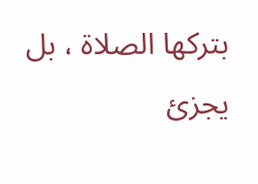بتركها الصلاة ، بل يجزئ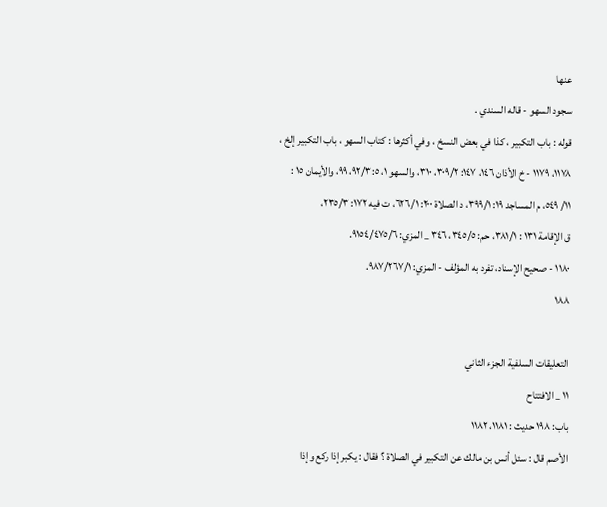عنها
سجود السهو - قاله السندي .
قوله : باب التكبير ، كذا في بعض النسخ ، وفي أكثرها : كتاب السهو ، باب التكبير إلخ ،
١١٧٨، ١١٧٩ - خ الأذان ١٤٦، ١٤٧: ٣٠٩/٢، ٣١٠، والسهو ١، ٩٢/٣:٥، ٩٩، والأيمان ١٥ :
١١/ ٥٤٩، م المساجد ١٩: ٣٩٩/١، د الصلاة ٢٠٠: ٦٢٦/١، ت فيه ١٧٢: ٢٣٥/٣،
ق الإقامة ١٣١ : ٣٨١/١، حم: ٣٤٥/٥، ٣٤٦ _ المزي: ٩١٥٤/٤٧٥/٦.
١١٨٠ - صحيح الإسناد، تفرد به المؤلف - المزي: ٩٨٧/٢٦٧/١.
١٨٨

التعليقات السلفية الجزء الثاني
١١ _ الافتتاح
باب: ١٩٨ حديث : ١١٨١، ١١٨٢
الأصم قال : سئل أنس بن مالك عن التكبير في الصلاة ؟ فقال : يكبر إذا ركع وإذا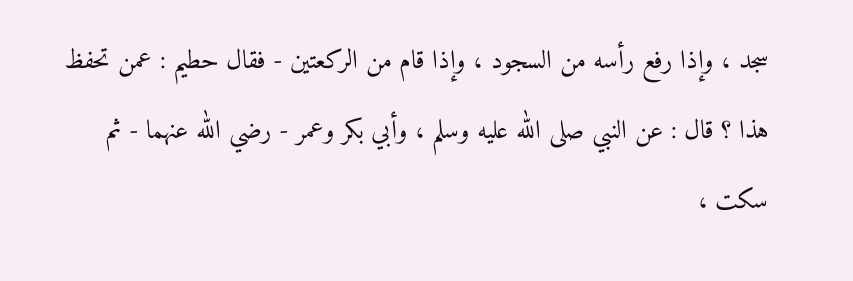سجد ، وإذا رفع رأسه من السجود ، وإذا قام من الركعتين - فقال حطيم : عمن تحفظ
هذا ؟ قال : عن النبي صلى الله عليه وسلم ، وأبي بكر وعمر - رضي الله عنهما - ثم
سكت ،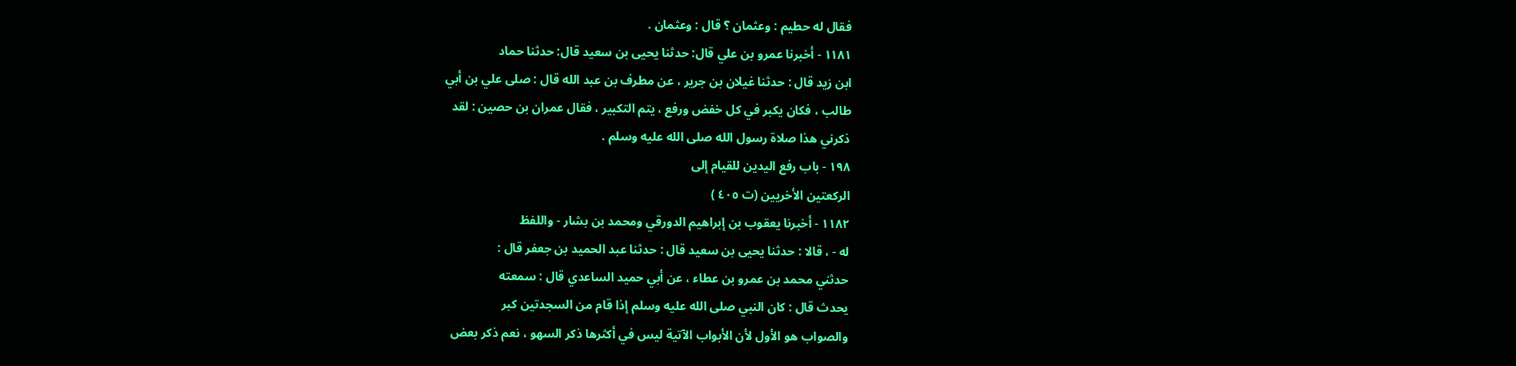فقال له حطيم : وعثمان ؟ قال : وعثمان .
١١٨١ - أخبرنا عمرو بن علي قال: حدثنا يحيى بن سعيد قال: حدثنا حماد
ابن زيد قال : حدثنا غيلان بن جرير ، عن مطرف بن عبد الله قال : صلى علي بن أبي
طالب ، فكان يكبر في كل خفض ورفع ، يتم التكبير ، فقال عمران بن حصين : لقد
ذكرني هذا صلاة رسول الله صلى الله عليه وسلم .
١٩٨ - باب رفع اليدين للقيام إلى
الركعتين الأخريين (ت ٤٠٥ )
١١٨٢ - أخبرنا يعقوب بن إبراهيم الدورقي ومحمد بن بشار - واللفظ
له - ، قالا : حدثنا يحيى بن سعيد قال : حدثنا عبد الحميد بن جعفر قال :
حدثني محمد بن عمرو بن عطاء ، عن أبي حميد الساعدي قال : سمعته
يحدث قال : كان النبي صلى الله عليه وسلم إذا قام من السجدتين كبر
والصواب هو الأول لأن الأبواب الآتية ليس في أكثرها ذكر السهو ، نعم ذكر بعض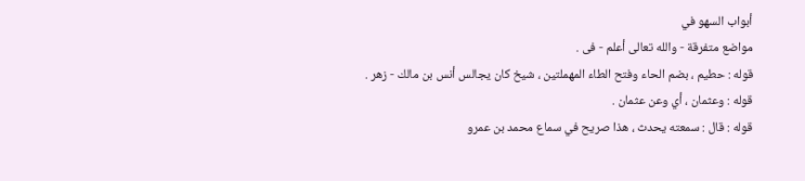أبواب السهو في
مواضع متفرقة - والله تعالى أعلم - فى .
قوله : حطيم ، بضم الحاء وفتح الطاء المهملتين ، شيخ كان يجالس أنس بن مالك - زهر .
قوله : وعثمان ، أي وعن عثمان .
قوله : قال : سمعته يحدث ، هذا صريح في سماع محمد بن عمرو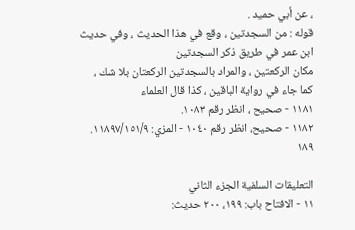، عن أبي حميد .
قوله : من السجدتين ، وقع في هذا الحديث ، وفي حديث ابن عمر في طريق ذكر السجدتين
مكان الركعتين ، والمراد بالسجدتين الركعتان بلا شك ، كما جاء في رواية الباقين ، كذا قال العلماء
١١٨١ - صحيح ، انظر رقم ١٠٨٣.
١١٨٢ - صحيح، انظر رقم ١٠٤٠ - المزي: ١١٨٩٧/١٥١/٩.
١٨٩

التعليقات السلفية الجزء الثاني
١١ - الافتاح باب: ١٩٩، ٢٠٠ حديث: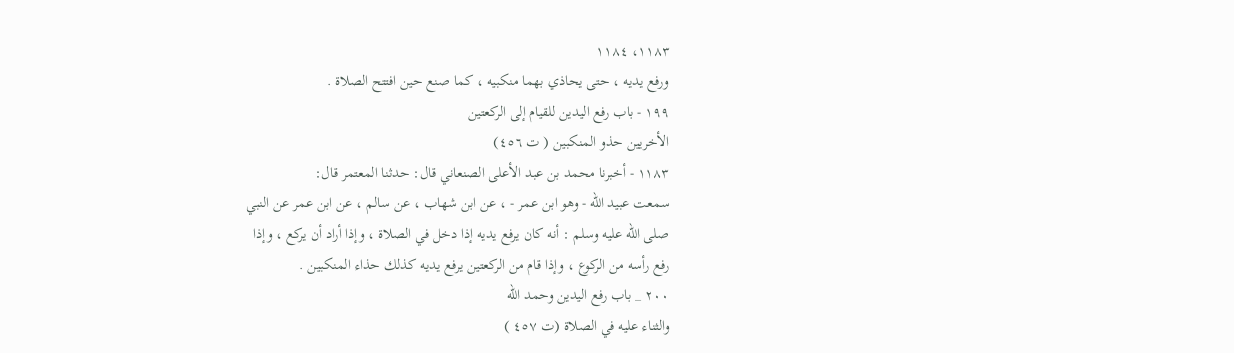١١٨٣، ١١٨٤
ورفع يديه ، حتى يحاذي بهما منكبيه ، كما صنع حين افتتح الصلاة .
١٩٩ - باب رفع اليدين للقيام إلى الركعتين
الأخريين حذو المنكبين ( ت ٤٥٦)
١١٨٣ - أخبرنا محمد بن عبد الأعلى الصنعاني قال: حدثنا المعتمر قال:
سمعت عبيد الله - وهو ابن عمر - ، عن ابن شهاب ، عن سالم ، عن ابن عمر عن النبي
صلى الله عليه وسلم : أنه كان يرفع يديه إذا دخل في الصلاة ، وإذا أراد أن يركع ، وإذا
رفع رأسه من الركوع ، وإذا قام من الركعتين يرفع يديه كذلك حذاء المنكبين .
٢٠٠ _ باب رفع اليدين وحمد الله
والثناء عليه في الصلاة (ت ٤٥٧ )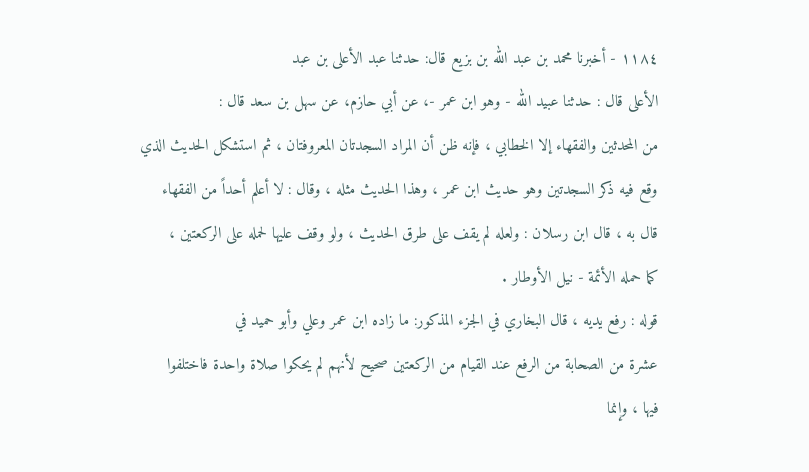١١٨٤ - أخبرنا محمد بن عبد الله بن بزيع قال: حدثنا عبد الأعلى بن عبد
الأعلى قال : حدثنا عبيد الله - وهو ابن عمر -، عن أبي حازم، عن سهل بن سعد قال :
من المحدثين والفقهاء إلا الخطابي ، فإنه ظن أن المراد السجدتان المعروفتان ، ثم استشكل الحديث الذي
وقع فيه ذكر السجدتين وهو حديث ابن عمر ، وهذا الحديث مثله ، وقال : لا أعلم أحداً من الفقهاء
قال به ، قال ابن رسلان : ولعله لم يقف على طرق الحديث ، ولو وقف عليها لحمله على الركعتين ،
كما حمله الأئمة - نيل الأوطار .
قوله : رفع يديه ، قال البخاري في الجزء المذكور: ما زاده ابن عمر وعلي وأبو حميد في
عشرة من الصحابة من الرفع عند القيام من الركعتين صحيح لأنهم لم يحكوا صلاة واحدة فاختلفوا
فيها ، وإنما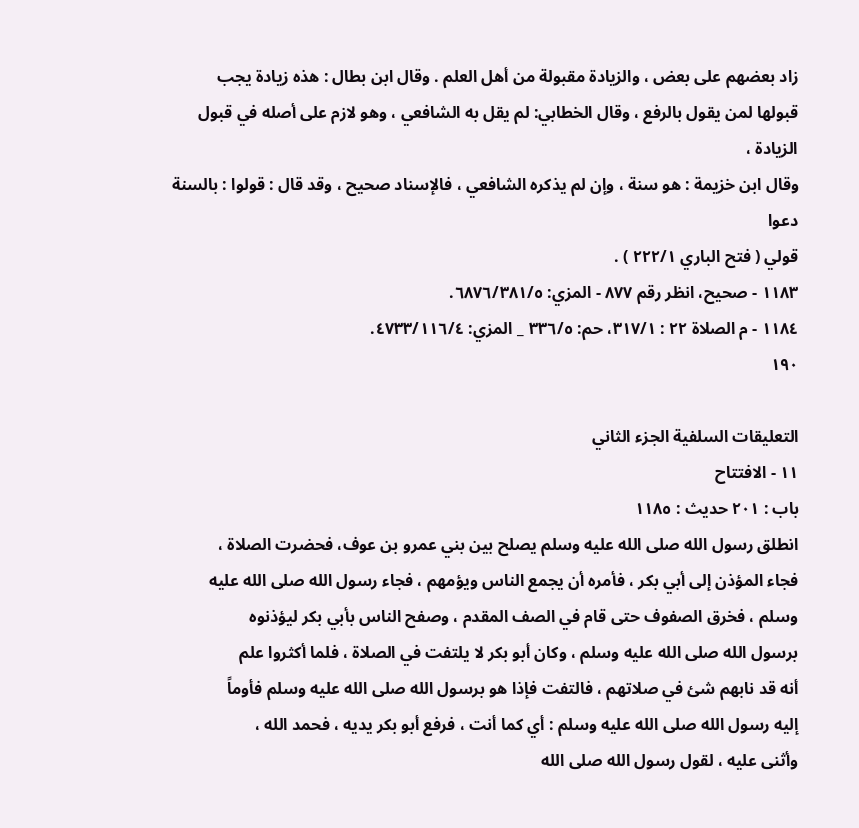زاد بعضهم على بعض ، والزيادة مقبولة من أهل العلم . وقال ابن بطال : هذه زيادة يجب
قبولها لمن يقول بالرفع ، وقال الخطابي: لم يقل به الشافعي ، وهو لازم على أصله في قبول الزيادة ،
وقال ابن خزيمة : هو سنة ، وإن لم يذكره الشافعي ، فالإسناد صحيح ، وقد قال : قولوا : بالسنة دعوا
قولي ( فتح الباري ٢٢٢/١ ) .
١١٨٣ - صحيح، انظر رقم ٨٧٧ - المزي: ٦٨٧٦/٣٨١/٥.
١١٨٤ - م الصلاة ٢٢ : ٣١٧/١، حم: ٣٣٦/٥ _ المزي: ٤٧٣٣/١١٦/٤.
١٩٠

التعليقات السلفية الجزء الثاني
١١ - الافتتاح
باب : ٢٠١ حديث : ١١٨٥
انطلق رسول الله صلى الله عليه وسلم يصلح بين بني عمرو بن عوف، فحضرت الصلاة ،
فجاء المؤذن إلى أبي بكر ، فأمره أن يجمع الناس ويؤمهم ، فجاء رسول الله صلى الله عليه
وسلم ، فخرق الصفوف حتى قام في الصف المقدم ، وصفح الناس بأبي بكر ليؤذنوه
برسول الله صلى الله عليه وسلم ، وكان أبو بكر لا يلتفت في الصلاة ، فلما أكثروا علم
أنه قد نابهم شئ في صلاتهم ، فالتفت فإذا هو برسول الله صلى الله عليه وسلم فأوماً
إليه رسول الله صلى الله عليه وسلم : أي كما أنت ، فرفع أبو بكر يديه ، فحمد الله ،
وأثنى عليه ، لقول رسول الله صلى الله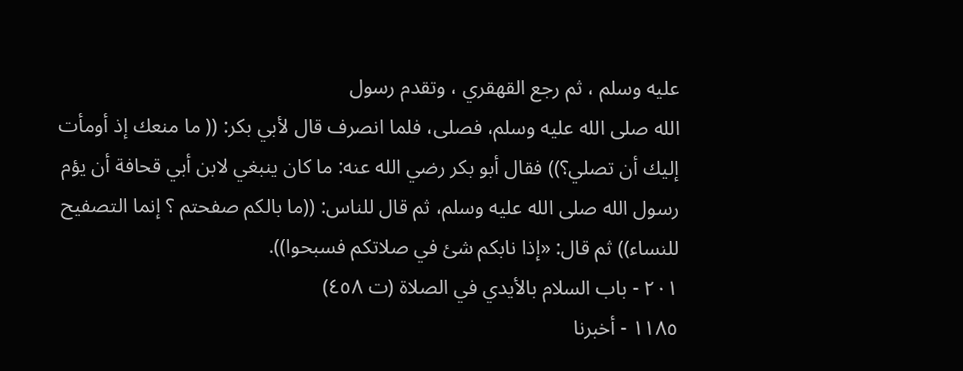عليه وسلم ، ثم رجع القهقري ، وتقدم رسول
الله صلى الله عليه وسلم، فصلى، فلما انصرف قال لأبي بكر: (( ما منعك إذ أومأت
إليك أن تصلي؟)) فقال أبو بكر رضي الله عنه: ما كان ينبغي لابن أبي قحافة أن يؤم
رسول الله صلى الله عليه وسلم، ثم قال للناس: ((ما بالكم صفحتم ؟ إنما التصفيح
للنساء)) ثم قال: «إذا نابكم شئ في صلاتكم فسبحوا)).
٢٠١ - باب السلام بالأيدي في الصلاة (ت ٤٥٨)
١١٨٥ - أخبرنا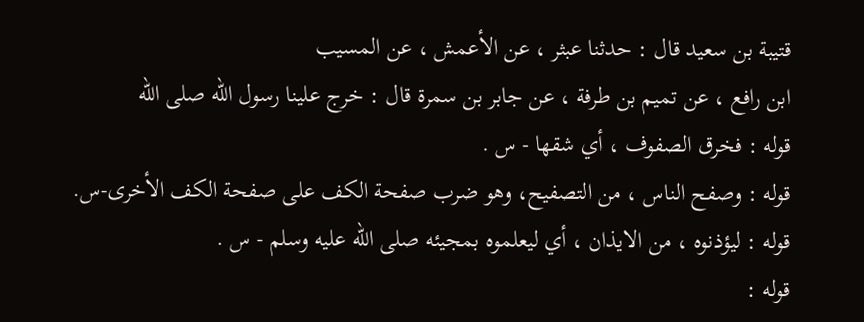قتيبة بن سعيد قال : حدثنا عبثر ، عن الأعمش ، عن المسيب
ابن رافع ، عن تميم بن طرفة ، عن جابر بن سمرة قال : خرج علينا رسول الله صلى الله
قوله : فخرق الصفوف ، أي شقها - س .
قوله : وصفح الناس ، من التصفیح، وهو ضرب صفحة الکف على صفحة الکف الأخرى-س.
قوله : ليؤذنوه ، من الایذان ، أي ليعلموه بمجيئه صلی الله عليه وسلم - س .
قوله :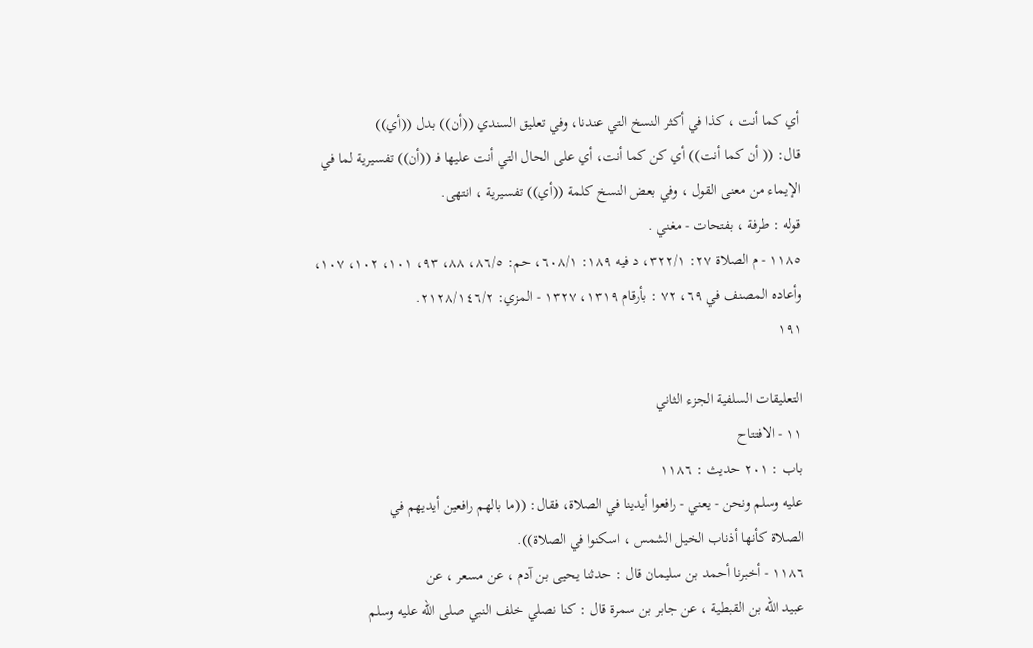أي كما أنت ، كذا في أكثر النسخ التي عندنا، وفي تعليق السندي ((أن)) بدل ((أي))
قال: (( أن كما أنت)) أي كن كما أنت، أي على الحال التي أنت عليها فـ ((أن)) تفسيرية لما في
الإيماء من معنى القول ، وفي بعض النسخ كلمة ((أي)) تفسيرية ، انتهى.
قوله : طرفة ، بفتحات - مغني .
١١٨٥ - م الصلاة ٢٧: ٣٢٢/١، د فيه ١٨٩: ٦٠٨/١، حم: ٨٦/٥، ٨٨، ٩٣، ١٠١، ١٠٢، ١٠٧،
وأعاده المصنف في ٦٩، ٧٢ : بأرقام ١٣١٩، ١٣٢٧ - المزي: ٢١٢٨/١٤٦/٢.
١٩١

التعليقات السلفية الجزء الثاني
١١ - الافتتاح
باب : ٢٠١ حديث : ١١٨٦
عليه وسلم ونحن - يعني - رافعوا أيدينا في الصلاة، فقال: ((ما بالهم رافعين أيديهم في
الصلاة كأنها أذناب الخيل الشمس ، اسكنوا في الصلاة)).
١١٨٦ - أخبرنا أحمد بن سليمان قال : حدثنا يحيى بن آدم ، عن مسعر ، عن
عبيد الله بن القبطية ، عن جابر بن سمرة قال : كنا نصلي خلف النبي صلى الله عليه وسلم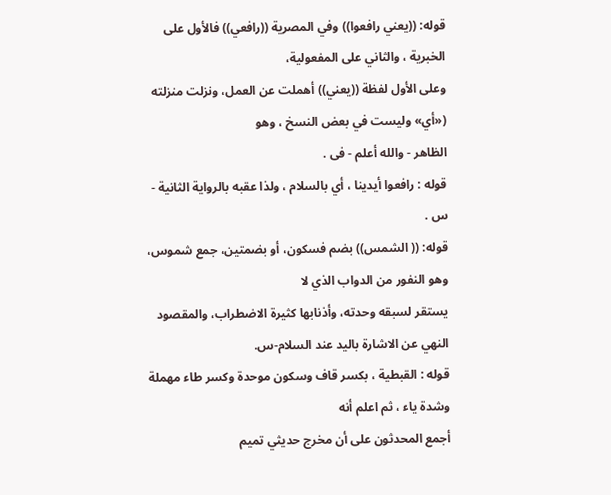قوله: ((يعني رافعوا)) وفي المصرية ((رافعي)) فالأول على الخبرية ، والثاني على المفعولية،
وعلى الأول لفظة ((يعني)) أهملت عن العمل، ونزلت منزلته («أي» وليست في بعض النسخ ، وهو
الظاهر - والله أعلم - فى .
قوله : رافعوا أيدينا ، أي بالسلام ، ولذا عقبه بالرواية الثانية - س .
قوله: (( الشمس)) بضم فسكون، أو بضمتين، جمع شموس، وهو النفور من الدواب الذي لا
يستقر لسبقه وحدته، وأذنابها كثيرة الاضطراب، والمقصود النهي عن الاشارة بالید عند السلام-س.
قوله : القبطية ، بكسر قاف وسكون موحدة وكسر طاء مهملة وشدة ياء ، ثم اعلم أنه
أجمع المحدثون على أن مخرج حديثي تميم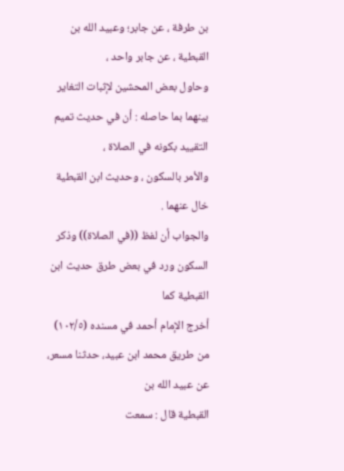بن طرفة ، عن جابر؛ وعبيد الله بن القبطية ، عن جابر واحد ،
وحاول بعض المحشين لإثبات التغاير بينهما بما حاصله : أن في حديث تميم التقييد بكونه في الصلاة ،
والأمر بالسكون ، وحديث ابن القبطية خال عنهما .
والجواب أن لفظ ((في الصلاة)) وذكر السكون ورد في بعض طرق حديث ابن القبطية كما
أخرج الإمام أحمد في مسنده (١٠٢/٥) من طريق محمد ابن عبيد، حدثنا مسعر، عن عبيد الله بن
القبطية قال : سمعت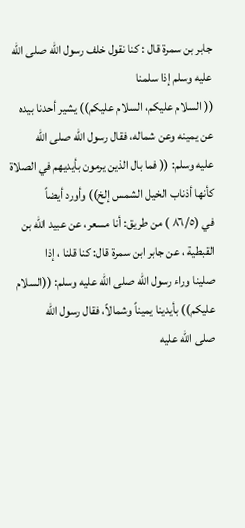جابر بن سمرة قال : كنا نقول خلف رسول الله صلى الله عليه وسلم إذا سلمنا
(( السلام عليكم، السلام عليكم)) يشير أحدنا بيده عن يمينه وعن شماله، فقال رسول الله صلى الله
عليه وسلم: (( فما بال الذين يرمون بأيديهم في الصلاة كأنها أذناب الخيل الشمس إلخ)) وأورد أيضاً
في (٨٦/٥ ) من طريق: أنا مسعر، عن عبيد الله بن القبطية ، عن جابر ابن سمرة قال: كنا قلنا ، إذا
صلينا وراء رسول الله صلى الله عليه وسلم: ((السلام عليكم)) بأيدينا يميناً وشمالاً، فقال رسول الله
صلى الله عليه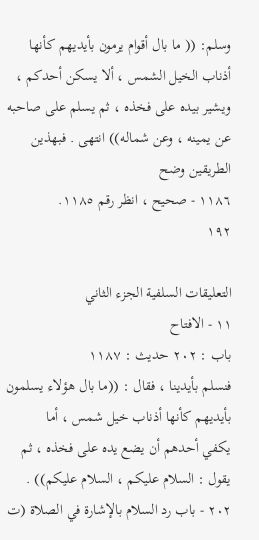وسلم: (( ما بال أقوام يرمون بأيديهم كأنها أذناب الخيل الشمس ، ألا يسكن أحدكم ،
ويشير بيده على فخذه ، ثم يسلم على صاحبه عن يمينه ، وعن شماله)) انتهى . فبهذين الطريقين وضح
١١٨٦ - صحيح ، انظر رقم ١١٨٥.
١٩٢

التعليقات السلفية الجزء الثاني
١١ - الافتاح
باب : ٢٠٢ حديث : ١١٨٧
فنسلم بأيدينا ، فقال : ((ما بال هؤلاء يسلمون بأيديهم كأنها أذناب خيل شمس ، أما
یکفي أحدهم أن يضع يده على فخذه ، ثم يقول : السلام عليكم ، السلام عليكم)) .
٢٠٢ - باب رد السلام بالإشارة في الصلاة (ت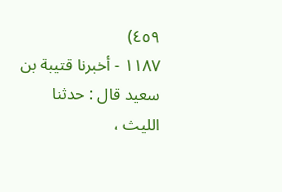٤٥٩)
١١٨٧ - أخبرنا قتيبة بن سعيد قال : حدثنا الليث ،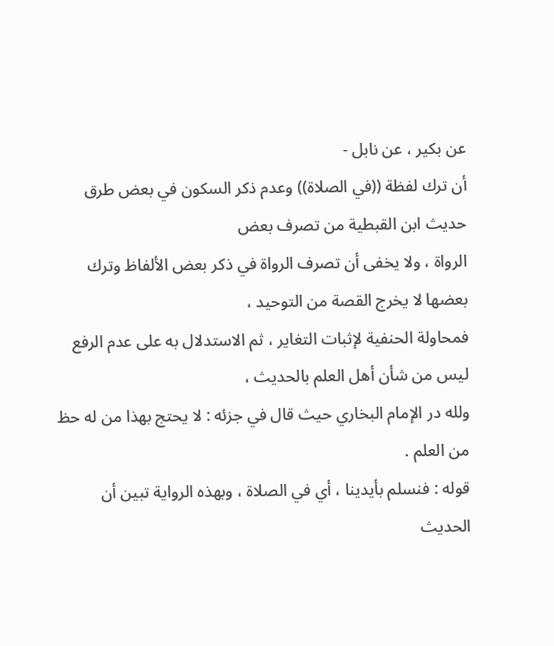عن بكير ، عن نابل -
أن ترك لفظة ((في الصلاة)) وعدم ذكر السكون في بعض طرق حديث ابن القبطية من تصرف بعض
الرواة ، ولا يخفى أن تصرف الرواة في ذكر بعض الألفاظ وترك بعضها لا يخرج القصة من التوحيد ،
فمحاولة الحنفية لإثبات التغاير ، ثم الاستدلال به على عدم الرفع ليس من شأن أهل العلم بالحديث ،
ولله در الإمام البخاري حيث قال في جزئه : لا يحتج بهذا من له حظ من العلم .
قوله : فنسلم بأيدينا ، أي في الصلاة ، وبهذه الرواية تبین أن الحديث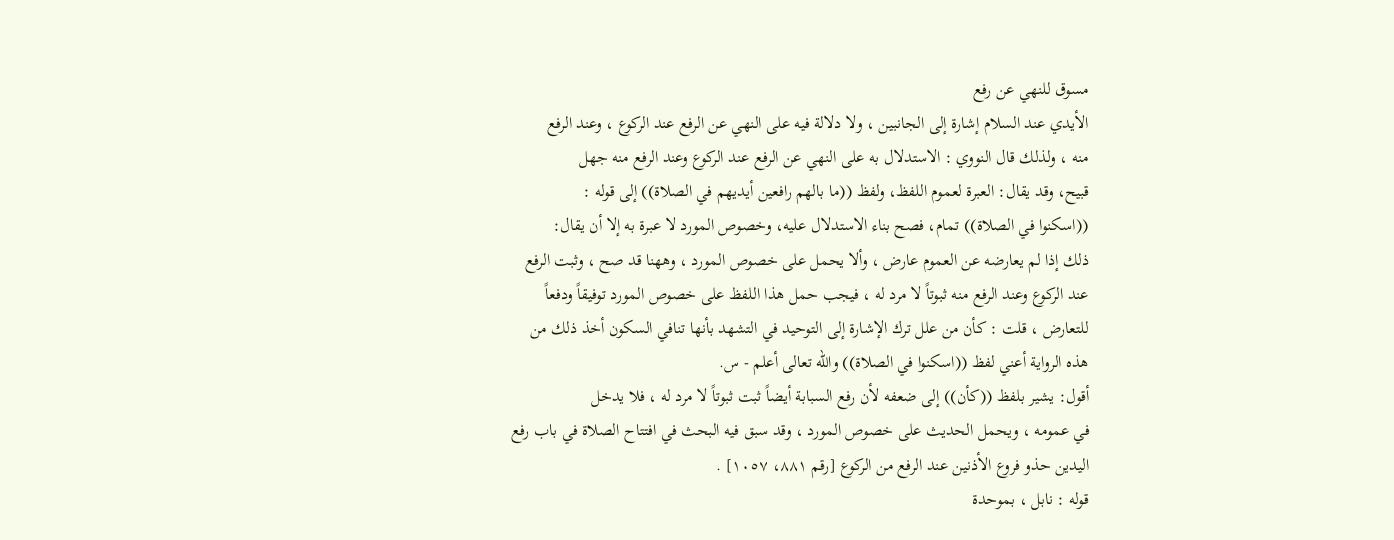مسوق للنھي عن رفع
الأيدي عند السلام إشارة إلى الجانبين ، ولا دلالة فيه على النهي عن الرفع عند الركوع ، وعند الرفع
منه ، ولذلك قال النووي : الاستدلال به علی النھي عن الرفع عند الرکوع وعند الرفع منه جهل
قبيح، وقد يقال: العبرة لعموم اللفظ، ولفظ ((ما بالهم رافعين أيديهم في الصلاة)) إلى قوله :
((اسكنوا في الصلاة)) تمام، فصح بناء الاستدلال عليه، وخصوص المورد لا عبرة به إلا أن يقال:
ذلك إذا لم يعارضه عن العموم عارض ، وألا يحمل على خصوص المورد ، وههنا قد صح ، وثبت الرفع
عند الركوع وعند الرفع منه ثبوتاً لا مرد له ، فيجب حمل هذا اللفظ على خصوص المورد توفيقاً ودفعاً
للتعارض ، قلت : كأن من علل ترك الإشارة إلى التوحيد في التشهد بأنها تنافي السكون أخذ ذلك من
هذه الرواية أعني لفظ ((اسكنوا في الصلاة)) والله تعالى أعلم - س.
أقول: يشير بلفظ ((كأن)) إلى ضعفه لأن رفع السبابة أيضاً ثبت ثبوتاً لا مرد له ، فلا يدخل
في عمومه ، ويحمل الحديث على خصوص المورد ، وقد سبق فيه البحث في افتتاح الصلاة في باب رفع
اليدين حذو فروع الأذنين عند الرفع من الركوع [رقم ٨٨١، ١٠٥٧] .
قوله : نابل ، بموحدة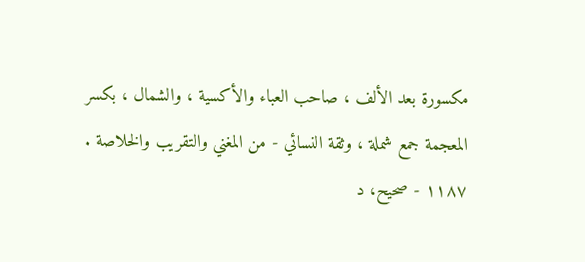مكسورة بعد الألف ، صاحب العباء والأكسية ، والشمال ، بكسر
المعجمة جمع شملة ، وثقة النسائي - من المغني والتقريب والخلاصة .
١١٨٧ - صحيح، د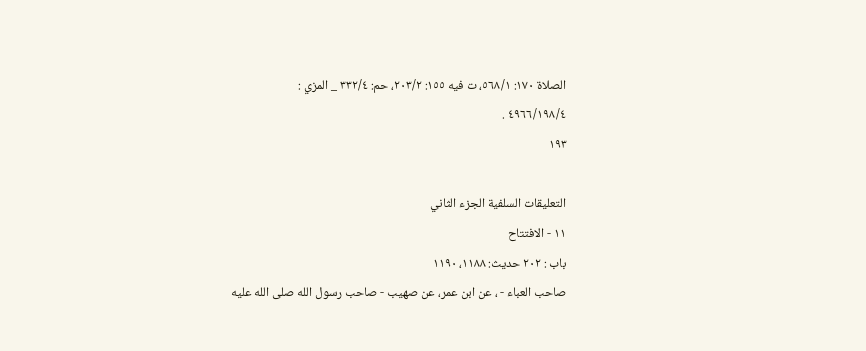الصلاة ١٧٠: ٥٦٨/١، ت فيه ١٥٥: ٢٠٣/٢، حم: ٣٣٢/٤ _ المزي :
٤٩٦٦/١٩٨/٤ .
١٩٣

التعليقات السلفية الجزء الثاني
١١ - الافتتاح
باب : ٢٠٢ حديث: ١١٨٨، ١١٩٠
صاحب العباء - ، عن ابن عمر، عن صهيب - صاحب رسول الله صلى الله عليه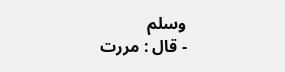وسلم
- قال : مررت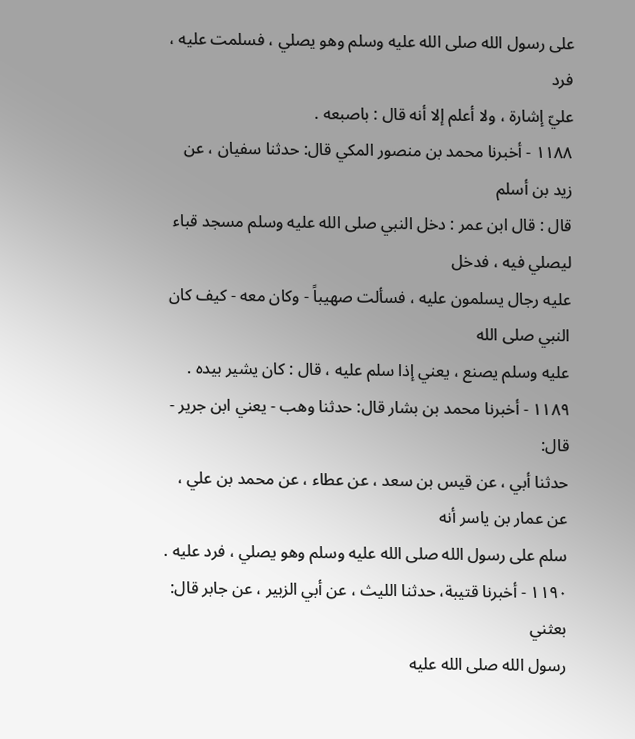على رسول الله صلى الله عليه وسلم وهو يصلي ، فسلمت عليه ، فرد
عليّ إشارة ، ولا أعلم إلا أنه قال : باصبعه .
١١٨٨ - أخبرنا محمد بن منصور المكي قال: حدثنا سفيان ، عن زيد بن أسلم
قال : قال ابن عمر : دخل النبي صلى الله عليه وسلم مسجد قباء ليصلي فيه ، فدخل
عليه رجال يسلمون عليه ، فسألت صهيباً - وكان معه - كيف كان النبي صلى الله
عليه وسلم يصنع ، يعني إذا سلم عليه ، قال : كان يشير بيده .
١١٨٩ - أخبرنا محمد بن بشار قال: حدثنا وهب - يعني ابن جرير - قال:
حدثنا أبي ، عن قيس بن سعد ، عن عطاء ، عن محمد بن علي ، عن عمار بن ياسر أنه
سلم على رسول الله صلى الله عليه وسلم وهو يصلي ، فرد عليه .
١١٩٠ - أخبرنا قتيبة، حدثنا الليث ، عن أبي الزبير ، عن جابر قال: بعثني
رسول الله صلى الله عليه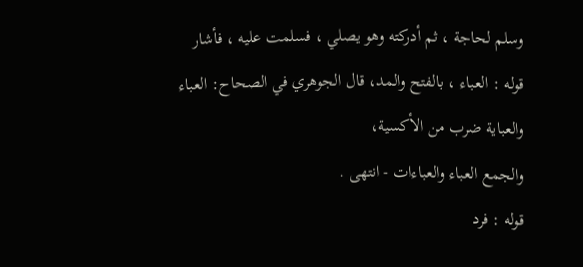وسلم لحاجة ، ثم أدركته وهو يصلي ، فسلمت عليه ، فأشار
قوله : العباء ، بالفتح والمد، قال الجوهري في الصحاح: العباء والعباية ضرب من الأكسية،
والجمع العباء والعباءات - انتهى .
قوله : فرد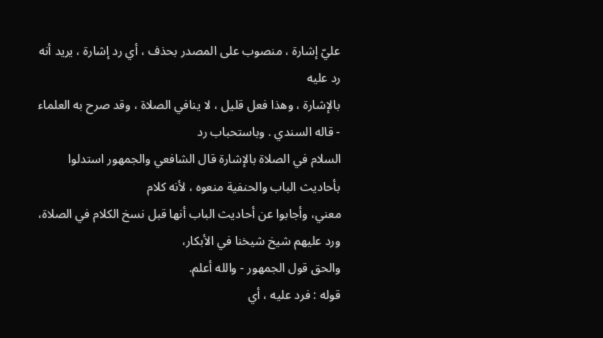عليّ إشارة ، منصوب على المصدر بحذف ، أي رد إشارة ، يريد أنه رد عليه
بالإشارة ، وهذا فعل قليل ، لا ينافي الصلاة ، وقد صرح به العلماء - قاله السندي . وباستحباب رد
السلام في الصلاة بالإشارة قال الشافعي والجمهور استدلوا بأحاديث الباب والحنفية منعوه ، لأنه كلام
معني، وأجابوا عن أحاديث الباب أنها قبل نسخ الكلام في الصلاة، ورد عليهم شيخ شيخنا في الأبكار،
والحق قول الجمهور - والله أعلم.
قوله : فرد عليه ، أي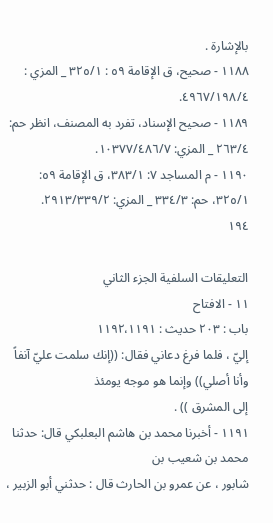بالإشارة .
١١٨٨ - صحيح، ق الإقامة ٥٩ : ٣٢٥/١ _ المزي : ٤٩٦٧/١٩٨/٤.
١١٨٩ - صحيح الإسناد، تفرد به المصنف، انظر حم: ٢٦٣/٤ _ المزي: ١٠٣٧٧/٤٨٦/٧.
١١٩٠ - م المساجد ٧: ٣٨٣/١، ق الإقامة ٥٩: ٣٢٥/١، حم: ٣٣٤/٣ _ المزي: ٢٩١٣/٣٣٩/٢.
١٩٤

التعليقات السلفية الجزء الثاني
١١ - الافتاح
باب : ٢٠٣ حديث : ١١٩٢،١١٩١
إليّ ، فلما فرغ دعاني فقال: ((إنك سلمت عليّ آنفاً وأنا أصلي)) وإنما هو موجه يومئذ
إلى المشرق )) .
١١٩١ - أخبرنا محمد بن هاشم البعلبكي قال: حدثنا محمد بن شعيب بن
شابور ، عن عمرو بن الحارث قال : حدثني أبو الزبير ،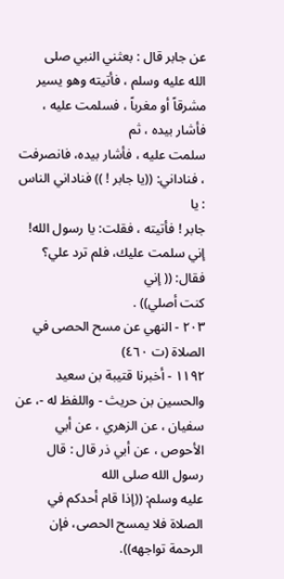عن جابر قال : بعثني النبي صلى
الله عليه وسلم ، فأتيته وهو يسير مشرقاً أو مغرباً ، فسلمت عليه ، فأشار بيده ، ثم
سلمت عليه ، فأشار بيده، فانصرفت ، فناداني: ((يا جابر ! )) فناداني الناس : يا
جابر ! فأتيته ، فقلت: يا رسول الله! إني سلمت عليك، فلم ترد علي؟ فقال: (( إني
كنت أصلي)) .
٢٠٣ - النهي عن مسح الحصى في الصلاة (ت ٤٦٠)
١١٩٢ - أخبرنا قتيبة بن سعيد والحسين بن حريث - واللفظ له -، عن
سفيان ، عن الزهري ، عن أبي الأحوص ، عن أبي ذر قال : قال رسول الله صلى الله
عليه وسلم: ((إذا قام أحدكم في الصلاة فلا يمسح الحصى، فإن الرحمة تواجهه)).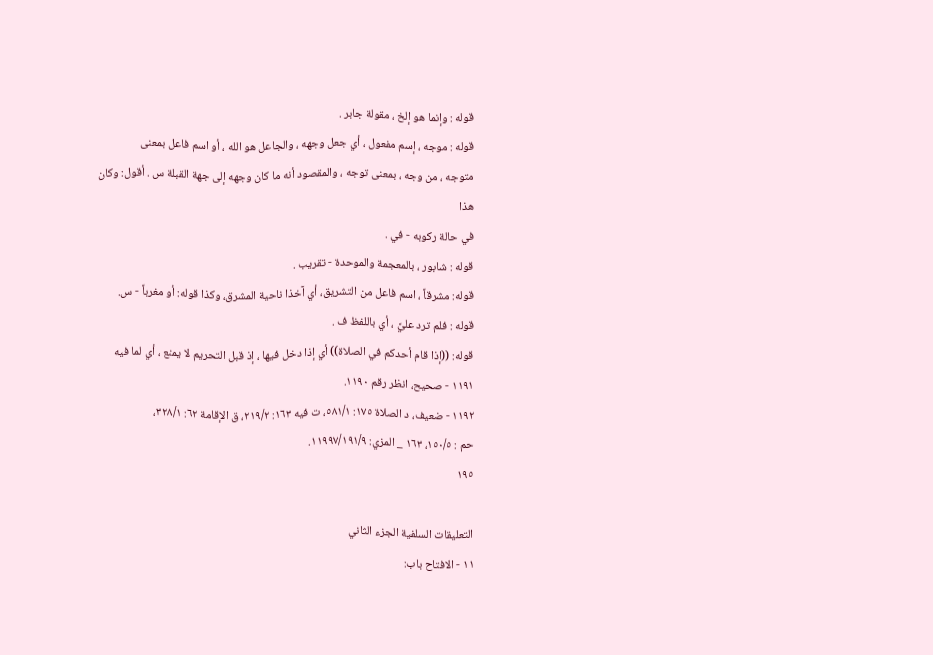قوله : وإنما هو إلخ ، مقولة جابر .
قوله : موجه ، إسم مفعول ، أي جعل وجهه ، والجاعل هو الله ، أو اسم فاعل بمعنى
متوجه ، من وجه ، بمعنى توجه ، والمقصود أنه ما كان وجهه إلى جهة القبلة س . أقول: وكان هذا
في حالة ركوبه - في .
قوله : شابور ، بالمعجمة والموحدة - تقريب .
قوله: مشرقاً ، اسم فاعل من التشريق، أي آخذا ناحية المشرق، وكذا قوله: أو مغرباً - س.
قوله : فلم ترد عليَّ ، أي باللفظ ف .
قوله: ((إذا قام أحدكم في الصلاة)) أي إذا دخل فيها ، إذ قبل التحريم لا يمنع ، أي لما فيه
١١٩١ - صحيح، انظر رقم ١١٩٠.
١١٩٢ - ضعيف، د الصلاة ١٧٥: ٥٨١/١، ت فيه ١٦٣: ٢١٩/٢، ق الإقامة ٦٢: ٣٢٨/١،
حم : ١٥٠/٥، ١٦٣ _ المزي: ١١٩٩٧/١٩١/٩.
١٩٥

التعليقات السلفية الجزء الثاني
١١ - الافتاح باب: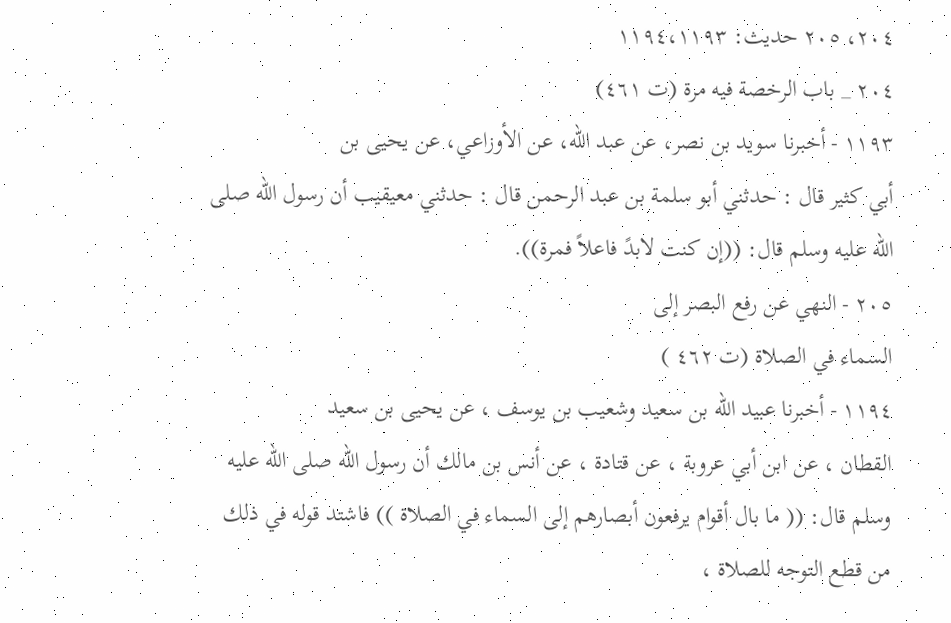٢٠٤، ٢٠٥ حديث: ١١٩٤،١١٩٣
٢٠٤ _ باب الرخصة فيه مرة (ت ٤٦١)
١١٩٣ - أخبرنا سويد بن نصر، عن عبد الله، عن الأوزاعي، عن يحيى بن
أبي كثير قال : حدثني أبو سلمة بن عبد الرحمن قال : حدثني معيقيب أن رسول الله صلى
الله عليه وسلم قال: ((إن كنت لابدً فاعلاً فمرة)).
٢٠٥ - النهي عن رفع البصر إلى
السماء في الصلاة (ت ٤٦٢ )
١١٩٤ - أخبرنا عبيد الله بن سعيد وشعيب بن يوسف ، عن يحيى بن سعيد
القطان ، عن ابن أبي عروبة ، عن قتادة ، عن أنس بن مالك أن رسول الله صلى الله عليه
وسلم قال: (( ما بال أقوام يرفعون أبصارهم إلى السماء في الصلاة )) فاشتد قوله في ذلك
من قطع التوجه للصلاة ،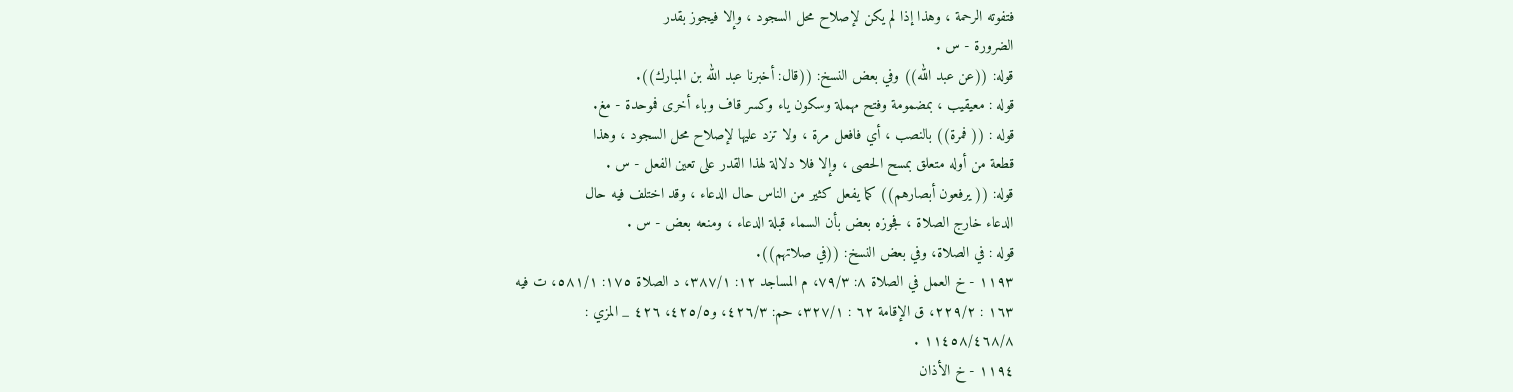فتفوته الرحمة ، وهذا إذا لم يكن لإصلاح محل السجود ، وإلا فيجوز بقدر
الضرورة - س .
قوله: ((عن عبد الله)) وفي بعض النسخ: ((قال: أخبرنا عبد الله بن المبارك)).
قوله : معيقيب ، بمضمومة وفتح مهملة وسكون ياء وكسر قاف وباء أخرى فموحدة - مغ.
قوله : (( فمرة)) بالنصب ، أي فافعل مرة ، ولا تزد عليها لإصلاح محل السجود ، وهذا
قطعة من أوله متعلق بمسح الحصى ، وإلا فلا دلالة لهذا القدر على تعين الفعل - س .
قوله: (( يرفعون أبصارهم)) كما يفعل كثير من الناس حال الدعاء ، وقد اختلف فيه حال
الدعاء خارج الصلاة ، فجوزه بعض بأن السماء قبلة الدعاء ، ومنعه بعض - س .
قوله : في الصلاة، وفي بعض النسخ: ((في صلاتهم)).
١١٩٣ - خ العمل في الصلاة ٨: ٧٩/٣، م المساجد ١٢: ٣٨٧/١، د الصلاة ١٧٥: ٥٨١/١، ت فيه
١٦٣ : ٢٢٩/٢، ق الإقامة ٦٢ : ٣٢٧/١، حم: ٤٢٦/٣، و٤٢٥/٥، ٤٢٦ _ المزي :
١١٤٥٨/٤٦٨/٨ .
١١٩٤ - خ الأذان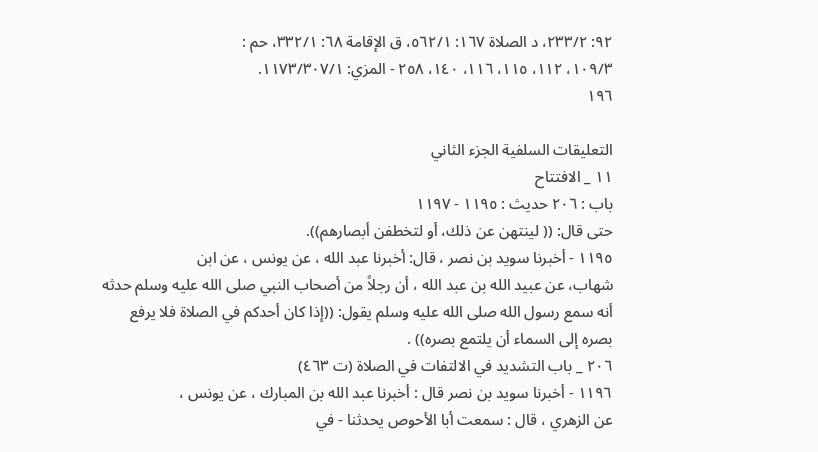٩٢: ٢٣٣/٢، د الصلاة ١٦٧: ٥٦٢/١، ق الإقامة ٦٨: ٣٣٢/١، حم :
١٠٩/٣، ١١٢، ١١٥، ١١٦، ١٤٠، ٢٥٨ - المزي: ١١٧٣/٣٠٧/١.
١٩٦

التعليقات السلفية الجزء الثاني
١١ _ الافتتاح
باب : ٢٠٦ حديث : ١١٩٥ - ١١٩٧
حتى قال: (( لينتهن عن ذلك، أو لتخطفن أبصارهم)).
١١٩٥ - أخبرنا سويد بن نصر ، قال: أخبرنا عبد الله ، عن يونس ، عن ابن
شهاب، عن عبيد الله بن عبد الله ، أن رجلاً من أصحاب النبي صلى الله عليه وسلم حدثه
أنه سمع رسول الله صلى الله عليه وسلم يقول: ((إذا كان أحدكم في الصلاة فلا يرفع
بصره إلى السماء أن يلتمع بصره)) .
٢٠٦ _ باب التشديد في الالتفات في الصلاة (ت ٤٦٣)
١١٩٦ - أخبرنا سويد بن نصر قال : أخبرنا عبد الله بن المبارك ، عن يونس ،
عن الزهري ، قال : سمعت أبا الأحوص يحدثنا - في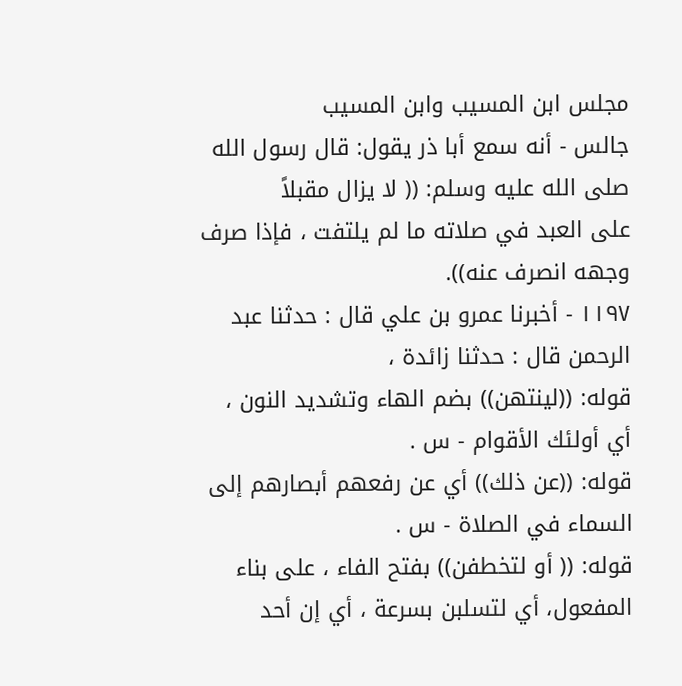مجلس ابن المسيب وابن المسيب
جالس - أنه سمع أبا ذر يقول: قال رسول الله صلى الله عليه وسلم: (( لا يزال مقبلاً
على العبد في صلاته ما لم يلتفت ، فإذا صرف وجهه انصرف عنه)).
١١٩٧ - أخبرنا عمرو بن علي قال : حدثنا عبد الرحمن قال : حدثنا زائدة ،
قوله: ((لينتهن)) بضم الهاء وتشديد النون ، أي أولئك الأقوام - س .
قوله: ((عن ذلك)) أي عن رفعهم أبصارهم إلى السماء في الصلاة - س .
قوله: (( أو لتخطفن)) بفتح الفاء ، على بناء المفعول، أي لتسلبن بسرعة ، أي إن أحد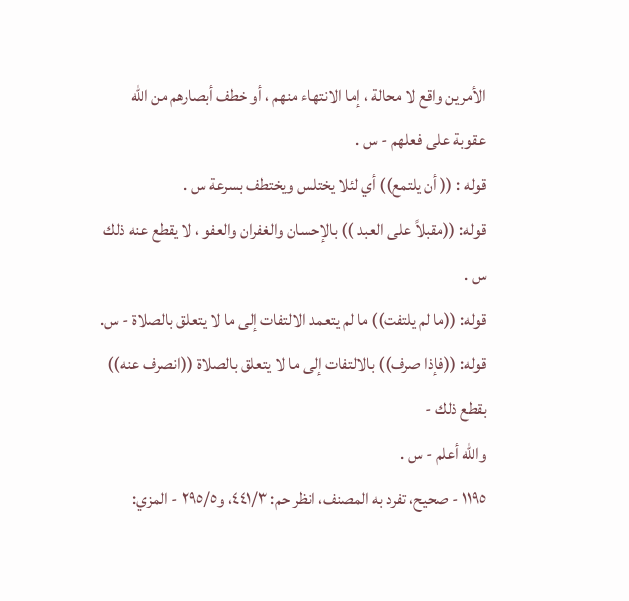الأمرين واقع لا محالة ، إما الانتهاء منهم ، أو خطف أبصارهم من الله عقوبة على فعلهم - س .
قوله : (( أن يلتمع)) أي لئلا يختلس ويختطف بسرعة س .
قوله: ((مقبلاً على العبد )) بالإحسان والغفران والعفو ، لا يقطع عنه ذلك س .
قوله: ((ما لم يلتفت)) ما لم يتعمد الالتفات إلى ما لا يتعلق بالصلاة - س.
قوله: ((فإذا صرف)) بالالتفات إلى ما لا يتعلق بالصلاة ((انصرف عنه)) بقطع ذلك -
والله أعلم - س .
١١٩٥ - صحيح، تفرد به المصنف، انظر حم: ٤٤١/٣، و٢٩٥/٥ - المزي: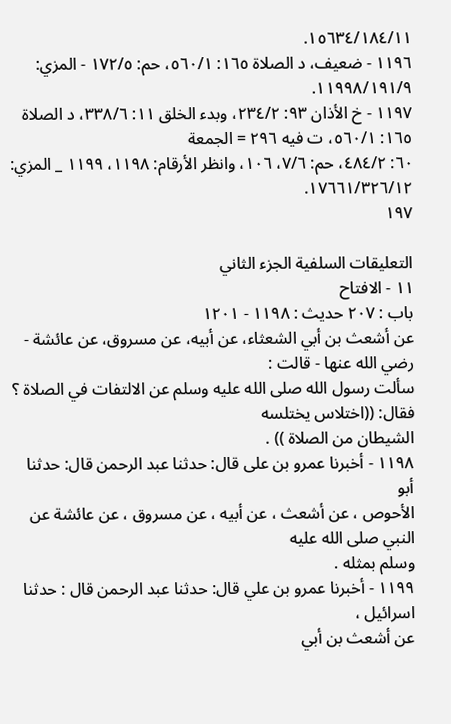١٥٦٣٤/١٨٤/١١.
١١٩٦ - ضعيف، د الصلاة ١٦٥: ٥٦٠/١، حم: ١٧٢/٥ - المزي: ١١٩٩٨/١٩١/٩.
١١٩٧ - خ الأذان ٩٣: ٢٣٤/٢، وبدء الخلق ١١: ٣٣٨/٦، د الصلاة ١٦٥: ٥٦٠/١، ت فيه ٢٩٦ = الجمعة
٦٠: ٤٨٤/٢، حم: ٧/٦، ١٠٦، وانظر الأرقام: ١١٩٨، ١١٩٩ _ المزي: ١٧٦٦١/٣٢٦/١٢.
١٩٧

التعليقات السلفية الجزء الثاني
١١ - الافتاح
باب : ٢٠٧ حديث : ١١٩٨ - ١٢٠١
عن أشعث بن أبي الشعثاء، عن أبيه، عن مسروق، عن عائشة - رضي الله عنها - قالت :
سألت رسول الله صلى الله عليه وسلم عن الالتفات في الصلاة ؟ فقال: ((اختلاس يختلسه
الشيطان من الصلاة )) .
١١٩٨ - أخبرنا عمرو بن على قال: حدثنا عبد الرحمن قال: حدثنا أبو
الأحوص ، عن أشعث ، عن أبيه ، عن مسروق ، عن عائشة عن النبي صلى الله عليه
وسلم بمثله .
١١٩٩ - أخبرنا عمرو بن علي قال: حدثنا عبد الرحمن قال : حدثنا اسرائيل ،
عن أشعث بن أبي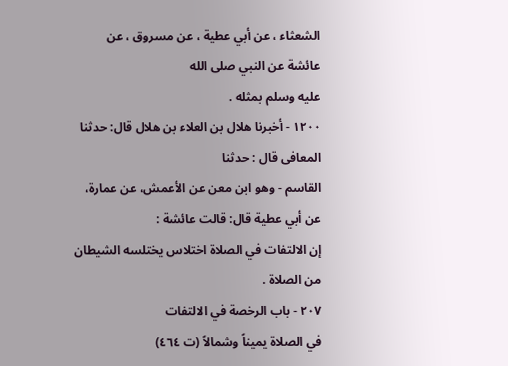الشعثاء ، عن أبي عطية ، عن مسروق ، عن عائشة عن النبي صلى الله
عليه وسلم بمثله .
١٢٠٠ - أخبرنا هلال بن العلاء بن هلال قال: حدثنا المعافى قال : حدثنا
القاسم - وهو ابن معن عن الأعمش، عن عمارة، عن أبي عطية قال: قالت عائشة :
إن الالتفات في الصلاة اختلاس يختلسه الشيطان من الصلاة .
٢٠٧ - باب الرخصة في الالتفات
في الصلاة يميناً وشمالاً (ت ٤٦٤)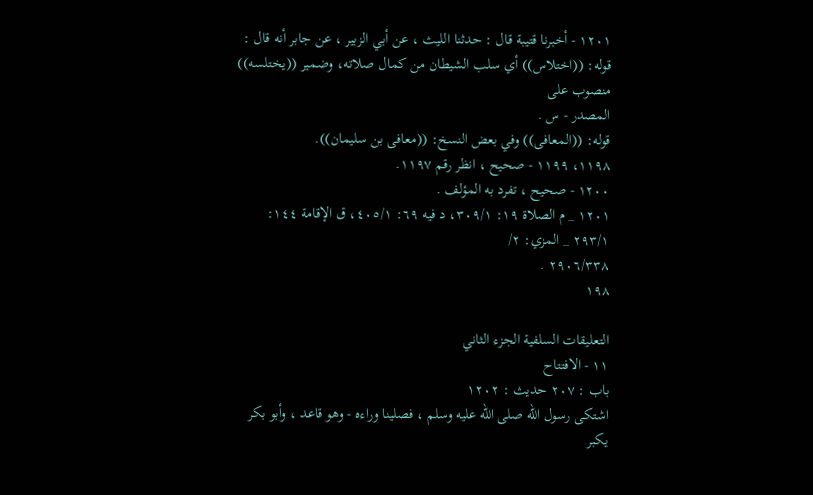١٢٠١ - أخبرنا قتيبة قال : حدثنا الليث ، عن أبي الزبير ، عن جابر أنه قال :
قوله: ((اختلاس)) أي سلب الشيطان من كمال صلاته، وضمير ((يختلسه)) منصوب على
المصدر - س .
قوله: ((المعافى)) وفي بعض النسخ: ((معافى بن سليمان)).
١١٩٨، ١١٩٩ - صحيح ، انظر رقم ١١٩٧.
١٢٠٠ - صحيح ، تفرد به المؤلف .
١٢٠١ _ م الصلاة ١٩: ٣٠٩/١، د فيه ٦٩: ٤٠٥/١، ق الإقامة ١٤٤: ٢٩٣/١ _ المزي: ٢/
٢٩٠٦/٣٣٨ .
١٩٨

التعليقات السلفية الجزء الثاني
١١ - الافتتاح
باب : ٢٠٧ حديث : ١٢٠٢
اشتكى رسول الله صلى الله عليه وسلم ، فصلينا وراءه - وهو قاعد ، وأبو بكر يكبر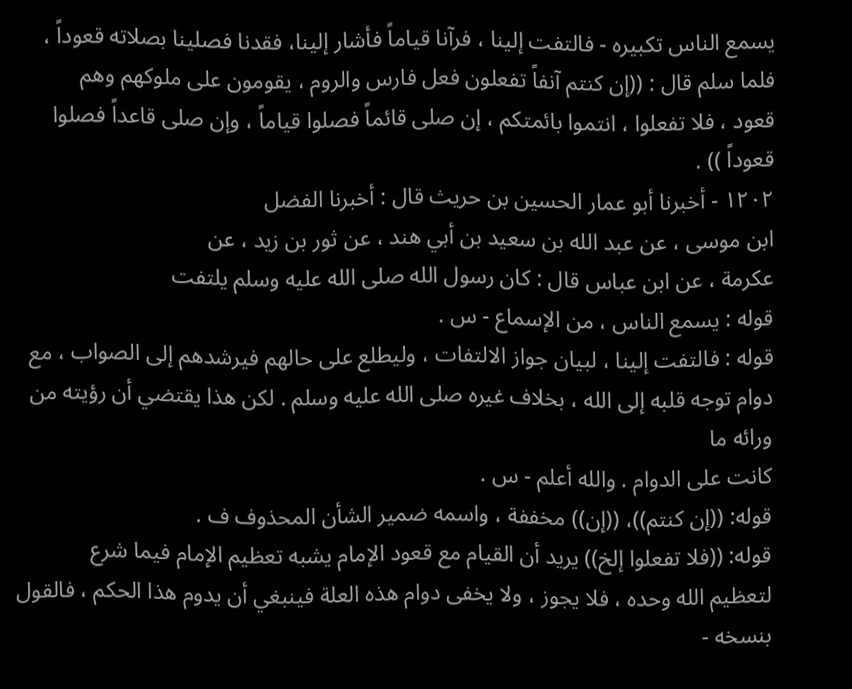يسمع الناس تكبيره - فالتفت إلينا ، فرآنا قياماً فأشار إلينا، فقدنا فصلينا بصلاته قعوداً ،
فلما سلم قال : ((إن كنتم آنفاً تفعلون فعل فارس والروم ، يقومون على ملوكهم وهم
قعود ، فلا تفعلوا ، انتموا بائمتكم ، إن صلى قائماً فصلوا قياماً ، وإن صلى قاعداً فصلوا
قعوداً )) .
١٢٠٢ - أخبرنا أبو عمار الحسين بن حريث قال : أخبرنا الفضل
ابن موسى ، عن عبد الله بن سعيد بن أبي هند ، عن ثور بن زيد ، عن
عكرمة ، عن ابن عباس قال : كان رسول الله صلى الله عليه وسلم يلتفت
قوله : يسمع الناس ، من الإسماع - س .
قوله : فالتفت إلينا ، لبيان جواز الالتفات ، وليطلع على حالهم فيرشدهم إلى الصواب ، مع
دوام توجه قلبه إلى الله ، بخلاف غيره صلى الله عليه وسلم . لكن هذا يقتضي أن رؤيته من ورائه ما
کانت على الدوام . والله أعلم - س .
قوله: ((إن كنتم))، ((إن)) مخففة ، واسمه ضمير الشأن المحذوف ف .
قوله: ((فلا تفعلوا إلخ)) يريد أن القيام مع قعود الإمام يشبه تعظيم الإمام فيما شرع
لتعظيم الله وحده ، فلا يجوز ، ولا يخفى دوام هذه العلة فينبغي أن يدوم هذا الحكم ، فالقول بنسخه -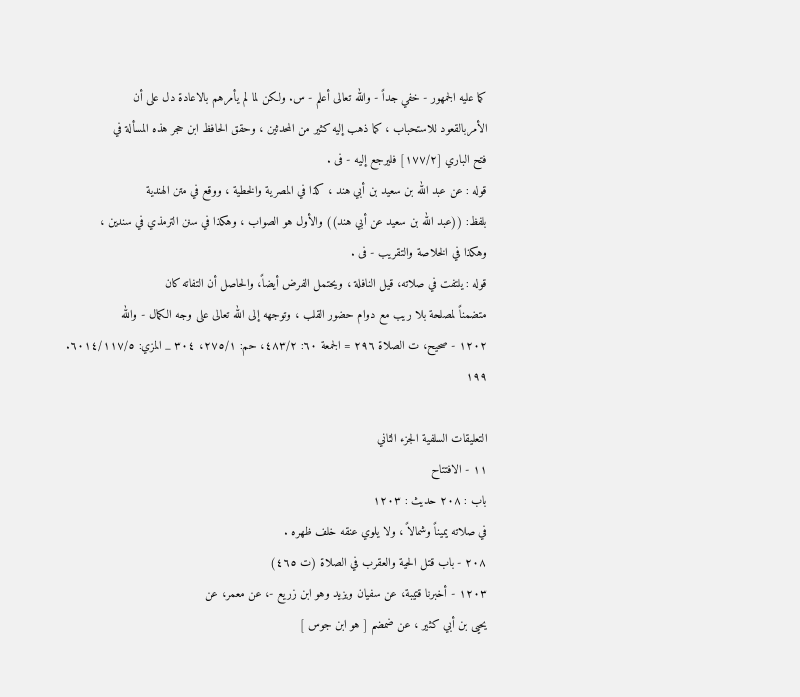كما عليه الجمهور - خفي جداً - والله تعالى أعلم - س. ولكن لما لم يأمرهم بالاعادة دل على أن
الأمربالقعود للاستحباب ، كما ذهب إليه كثير من المحدثين ، وحقق الحافظ ابن حجر هذه المسألة في
فتح الباري [١٧٧/٢] فليرجع إليه - فى .
قوله : عن عبد الله بن سعيد بن أبي هند ، كذا في المصرية والخطية ، ووقع في متن الهندية
بلفظ: ((عبد الله بن سعيد عن أبي هند)) والأول هو الصواب ، وهكذا في سنن الترمذي في سندين ،
وهكذا في الخلاصة والتقريب - فى .
قوله : يلتفت في صلاته، قيل النافلة ، ويحتمل الفرض أيضاً، والحاصل أن التفاته كان
متضمناً لمصلحة بلا ريب مع دوام حضور القلب ، وتوجهه إلى الله تعالى على وجه الكمال - والله
١٢٠٢ - صحيح، ت الصلاة ٢٩٦ = الجمعة ٦٠: ٤٨٣/٢، حم: ٢٧٥/١، ٣٠٤ _ المزي: ٦٠١٤/١١٧/٥.
١٩٩

التعليقات السلفية الجزء الثاني
١١ - الافتتاح
باب : ٢٠٨ حديث : ١٢٠٣
في صلاته يميناً وشمالاً ، ولا يلوي عنقه خلف ظهره .
٢٠٨ - باب قتل الحية والعقرب في الصلاة (ت ٤٦٥)
١٢٠٣ - أخبرنا قتيبة، عن سفيان ويزيد وهو ابن زريع -، عن معمر، عن
يحيى بن أبي كثير ، عن ضمضم [ هو ابن جوس ]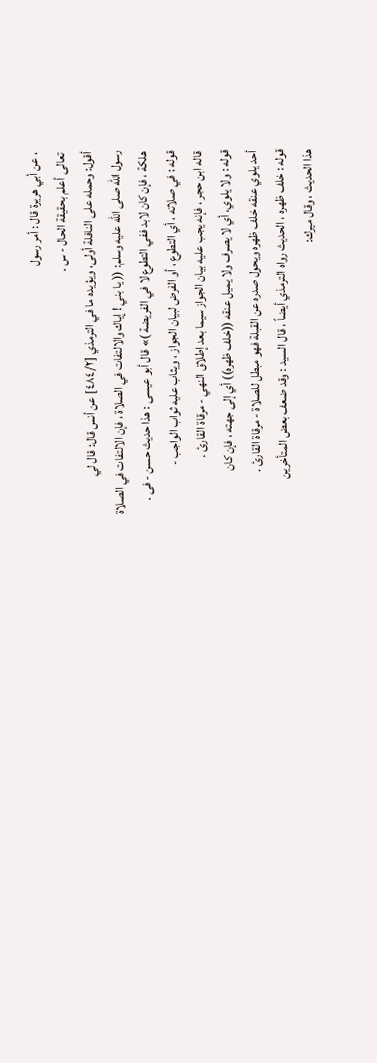، عن أبي هريرة قال : أمر رسول
تعالى أعلم بحقيقة الحال - س .
أقول: وحمله على النافلة أولى، ويؤيده ما في الترمذي [٤٨٤/٢] عن أنس قال: قال لي
رسول الله صلى الله عليه وسلم: (( يا بني ! إياك والالتفات في الصلاة ، فإن الالتفات في الصلاة
هلکة ، فإن کان لابد ففي التطوع لا في الفريضة )» قال أبو عيسى : هذا حديث حسن - فى .
قوله : في صلاته ، أي التطوع ، أو الفرض لبيان الجواز ، ويثاب عليه ثواب الواجب -
قاله ابن حجر ، فإنه يجب عليه بيان الجواز سيما بعد إطلاق النهي - مرقاة القارئ .
قوله : ولا يلوي، أي لا يصرف ولا يميل عنقه ((خلف ظهره)) أي إلى جهته ، فإن كان
أحد يلوي عنقه خلف ظهره ويحول صدره عن القبلة فهو مبطل للصلاة - مرقاة القارئ .
قوله : خلف ظهره ، الحديث رواه الترمذي أيضاً ، قال السيد : وقد ضعف بعض المتأخرين
هذا الحديث ، وقال ميرك: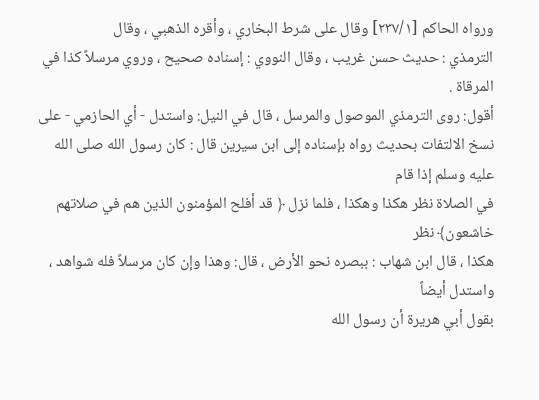ورواه الحاكم [٢٣٧/١] وقال على شرط البخاري ، وأقره الذهبي ، وقال
الترمذي : حديث حسن غريب ، وقال النووي : إسناده صحيح ، وروي مرسلاً كذا في المرقاة .
أقول: روى الترمذي الموصول والمرسل ، قال في النيل: واستدل - أي الحازمي - على
نسخ الالتفات بحديث رواه بإسناده إلى ابن سيرين قال : كان رسول الله صلى الله عليه وسلم إذا قام
في الصلاة نظر هكذا وهكذا ، فلما نزل ﴿ قد أفلح المؤمنون الذين هم في صلاتهم خاشعون﴾ نظر
هكذا ، قال ابن شهاب : ببصره نحو الأرض ، قال: وهذا وإن كان مرسلاً فله شواهد ، واستدل أيضاً
بقول أبي هريرة أن رسول الله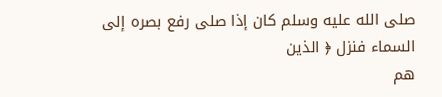صلى الله عليه وسلم كان إذا صلى رفع بصره إلى السماء فنزل ﴿ الذين
هم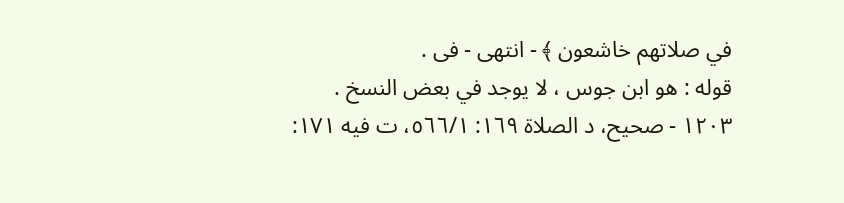في صلاتهم خاشعون ﴾ - انتھی - فى .
قوله : هو ابن جوس ، لا يوجد في بعض النسخ .
١٢٠٣ - صحيح، د الصلاة ١٦٩: ٥٦٦/١، ت فيه ١٧١: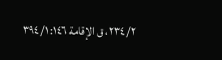٢٣٤/٢، ق الإقامة ١٤٦: ٣٩٤/١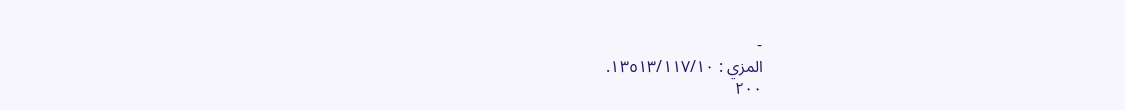-
المزي : ١٣٥١٣/١١٧/١٠.
٢٠٠